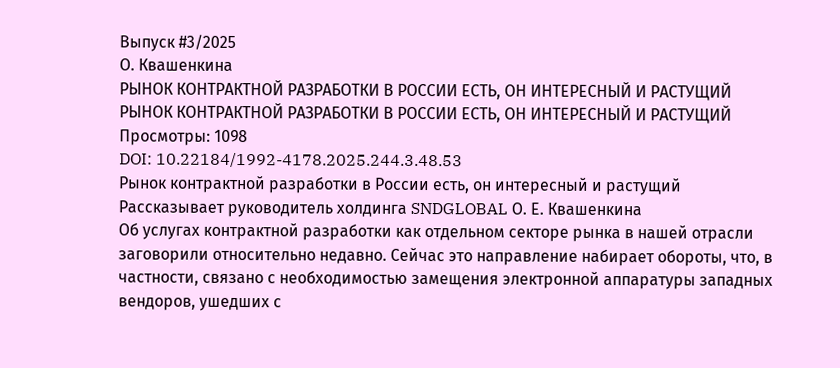Выпуск #3/2025
О. Квашенкина
РЫНОК КОНТРАКТНОЙ РАЗРАБОТКИ В РОССИИ ЕСТЬ, ОН ИНТЕРЕСНЫЙ И РАСТУЩИЙ
РЫНОК КОНТРАКТНОЙ РАЗРАБОТКИ В РОССИИ ЕСТЬ, ОН ИНТЕРЕСНЫЙ И РАСТУЩИЙ
Просмотры: 1098
DOI: 10.22184/1992-4178.2025.244.3.48.53
Рынок контрактной разработки в России есть, он интересный и растущий
Рассказывает руководитель холдинга SNDGLOBAL О. Е. Квашенкина
Об услугах контрактной разработки как отдельном секторе рынка в нашей отрасли заговорили относительно недавно. Сейчас это направление набирает обороты, что, в частности, связано с необходимостью замещения электронной аппаратуры западных вендоров, ушедших с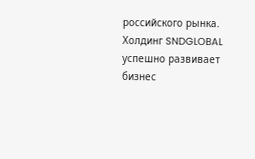российского рынка.
Холдинг SNDGLOBAL успешно развивает бизнес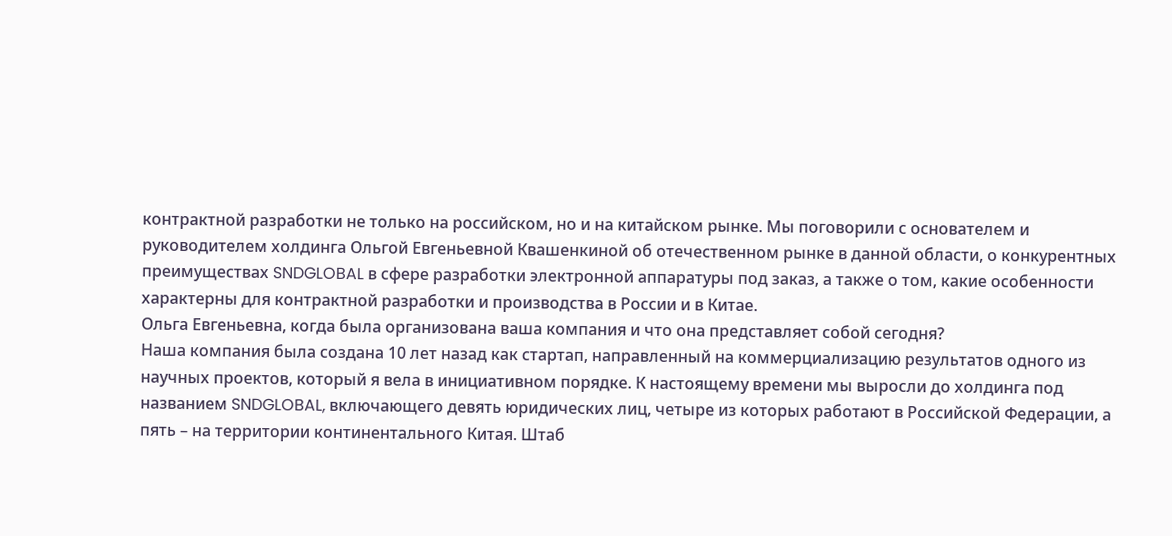контрактной разработки не только на российском, но и на китайском рынке. Мы поговорили с основателем и руководителем холдинга Ольгой Евгеньевной Квашенкиной об отечественном рынке в данной области, о конкурентных преимуществах SNDGLOBAL в сфере разработки электронной аппаратуры под заказ, а также о том, какие особенности характерны для контрактной разработки и производства в России и в Китае.
Ольга Евгеньевна, когда была организована ваша компания и что она представляет собой сегодня?
Наша компания была создана 10 лет назад как стартап, направленный на коммерциализацию результатов одного из научных проектов, который я вела в инициативном порядке. К настоящему времени мы выросли до холдинга под названием SNDGLOBAL, включающего девять юридических лиц, четыре из которых работают в Российской Федерации, а пять – на территории континентального Китая. Штаб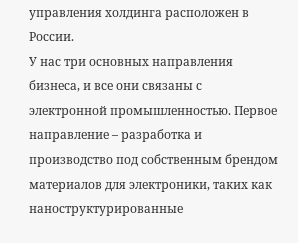управления холдинга расположен в России.
У нас три основных направления бизнеса, и все они связаны с электронной промышленностью. Первое направление – разработка и производство под собственным брендом материалов для электроники, таких как наноструктурированные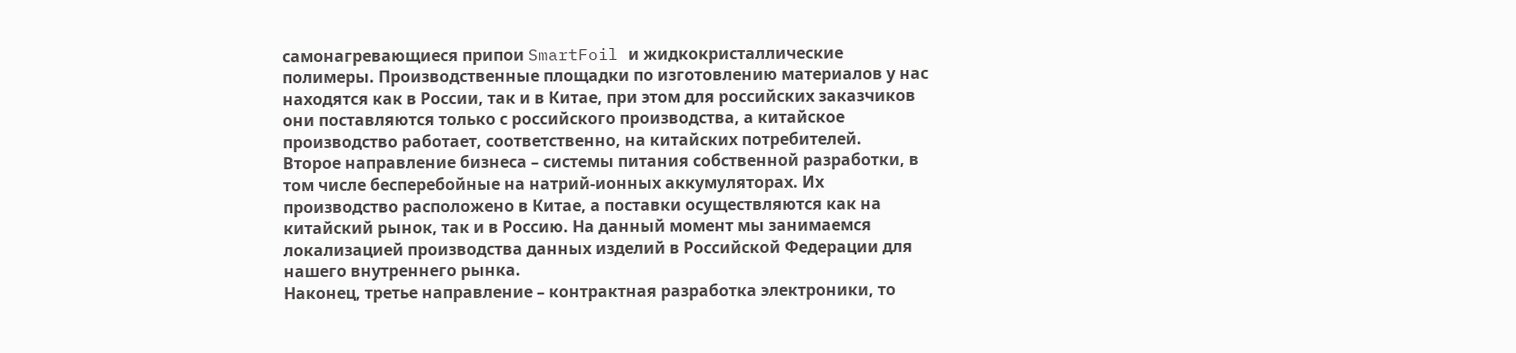самонагревающиеся припои SmartFoil и жидкокристаллические полимеры. Производственные площадки по изготовлению материалов у нас находятся как в России, так и в Китае, при этом для российских заказчиков они поставляются только с российского производства, а китайское производство работает, соответственно, на китайских потребителей.
Второе направление бизнеса – системы питания собственной разработки, в том числе бесперебойные на натрий-ионных аккумуляторах. Их производство расположено в Китае, а поставки осуществляются как на китайский рынок, так и в Россию. На данный момент мы занимаемся локализацией производства данных изделий в Российской Федерации для нашего внутреннего рынка.
Наконец, третье направление – контрактная разработка электроники, то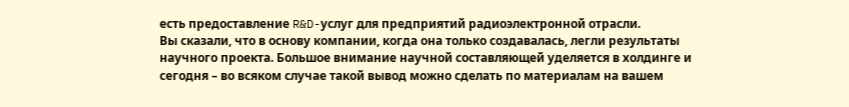есть предоставление R&D-услуг для предприятий радиоэлектронной отрасли.
Вы сказали, что в основу компании, когда она только создавалась, легли результаты научного проекта. Большое внимание научной составляющей уделяется в холдинге и сегодня – во всяком случае такой вывод можно сделать по материалам на вашем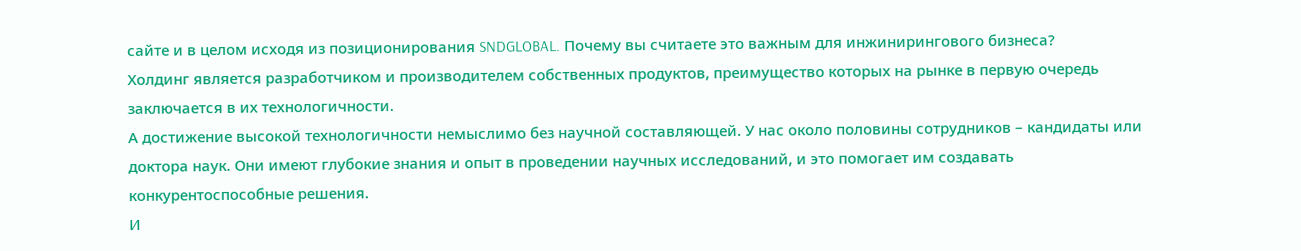сайте и в целом исходя из позиционирования SNDGLOBAL. Почему вы считаете это важным для инжинирингового бизнеса?
Холдинг является разработчиком и производителем собственных продуктов, преимущество которых на рынке в первую очередь заключается в их технологичности.
А достижение высокой технологичности немыслимо без научной составляющей. У нас около половины сотрудников – кандидаты или доктора наук. Они имеют глубокие знания и опыт в проведении научных исследований, и это помогает им создавать конкурентоспособные решения.
И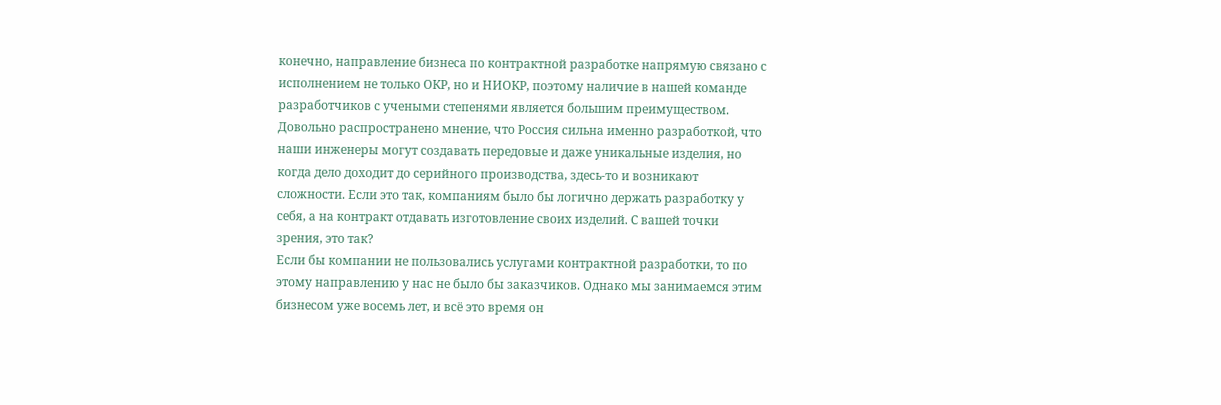конечно, направление бизнеса по контрактной разработке напрямую связано с исполнением не только ОКР, но и НИОКР, поэтому наличие в нашей команде разработчиков с учеными степенями является большим преимуществом.
Довольно распространено мнение, что Россия сильна именно разработкой, что наши инженеры могут создавать передовые и даже уникальные изделия, но когда дело доходит до серийного производства, здесь-то и возникают сложности. Если это так, компаниям было бы логично держать разработку у себя, а на контракт отдавать изготовление своих изделий. С вашей точки зрения, это так?
Если бы компании не пользовались услугами контрактной разработки, то по этому направлению у нас не было бы заказчиков. Однако мы занимаемся этим бизнесом уже восемь лет, и всё это время он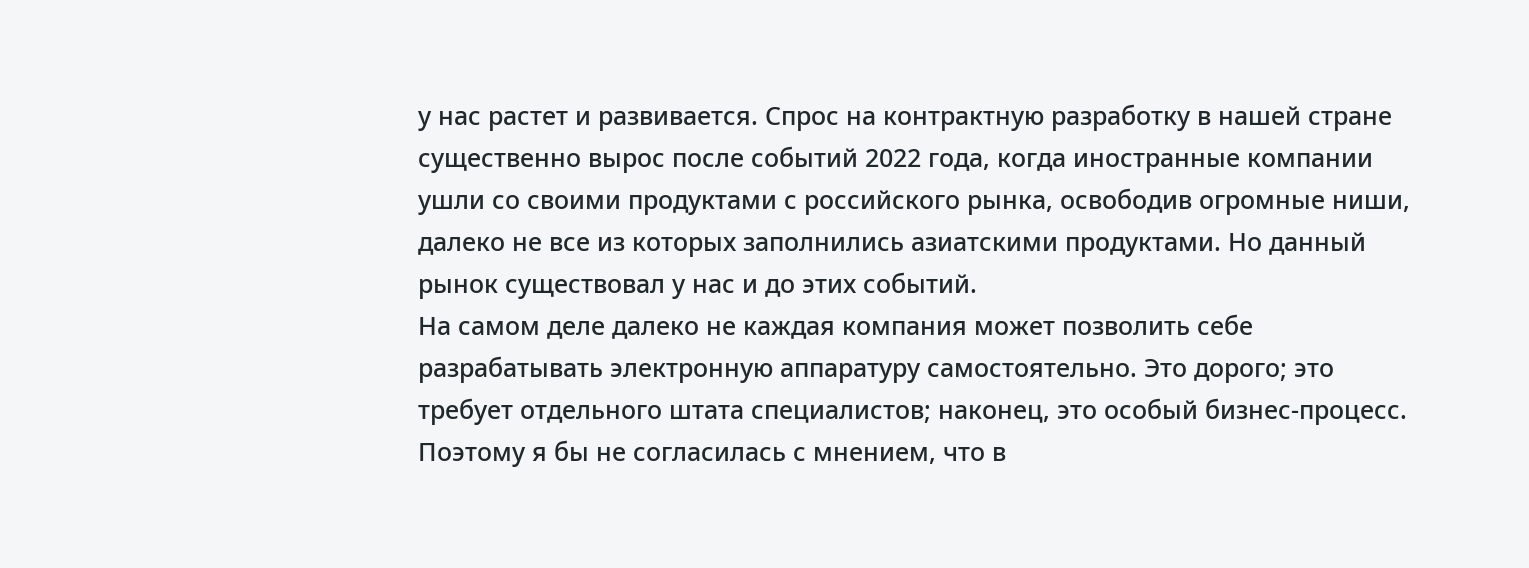у нас растет и развивается. Спрос на контрактную разработку в нашей стране существенно вырос после событий 2022 года, когда иностранные компании ушли со своими продуктами с российского рынка, освободив огромные ниши, далеко не все из которых заполнились азиатскими продуктами. Но данный рынок существовал у нас и до этих событий.
На самом деле далеко не каждая компания может позволить себе разрабатывать электронную аппаратуру самостоятельно. Это дорого; это требует отдельного штата специалистов; наконец, это особый бизнес-процесс. Поэтому я бы не согласилась с мнением, что в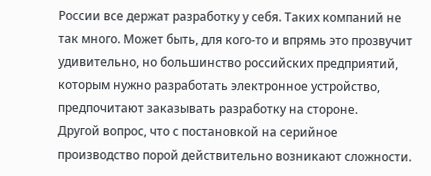России все держат разработку у себя. Таких компаний не так много. Может быть, для кого-то и впрямь это прозвучит удивительно, но большинство российских предприятий, которым нужно разработать электронное устройство, предпочитают заказывать разработку на стороне.
Другой вопрос, что с постановкой на серийное производство порой действительно возникают сложности.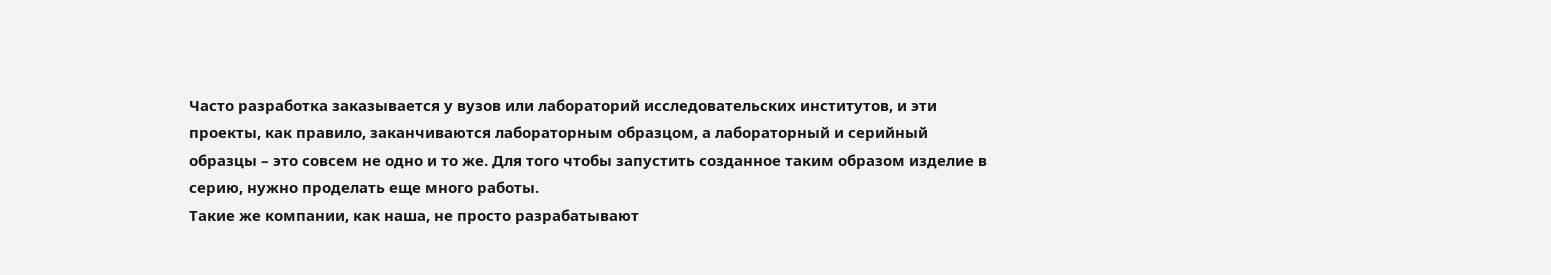Часто разработка заказывается у вузов или лабораторий исследовательских институтов, и эти проекты, как правило, заканчиваются лабораторным образцом, а лабораторный и серийный образцы – это совсем не одно и то же. Для того чтобы запустить созданное таким образом изделие в серию, нужно проделать еще много работы.
Такие же компании, как наша, не просто разрабатывают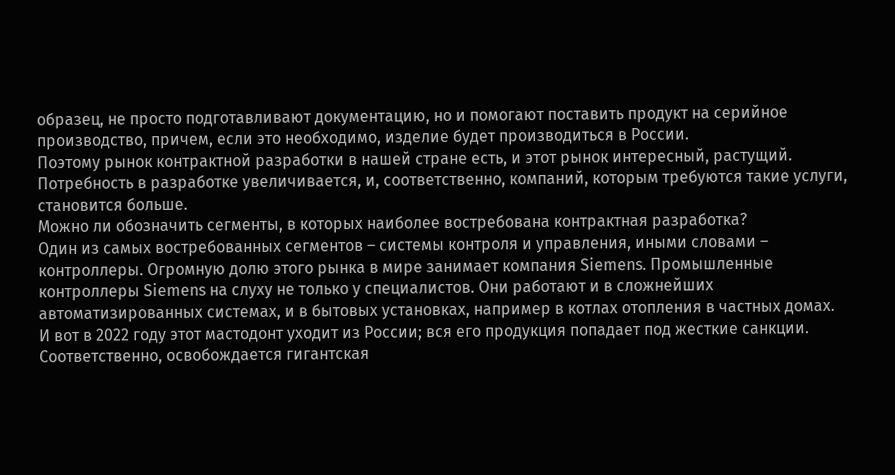образец, не просто подготавливают документацию, но и помогают поставить продукт на серийное производство, причем, если это необходимо, изделие будет производиться в России.
Поэтому рынок контрактной разработки в нашей стране есть, и этот рынок интересный, растущий. Потребность в разработке увеличивается, и, соответственно, компаний, которым требуются такие услуги, становится больше.
Можно ли обозначить сегменты, в которых наиболее востребована контрактная разработка?
Один из самых востребованных сегментов – системы контроля и управления, иными словами – контроллеры. Огромную долю этого рынка в мире занимает компания Siemens. Промышленные контроллеры Siemens на слуху не только у специалистов. Они работают и в сложнейших автоматизированных системах, и в бытовых установках, например в котлах отопления в частных домах.
И вот в 2022 году этот мастодонт уходит из России; вся его продукция попадает под жесткие санкции. Соответственно, освобождается гигантская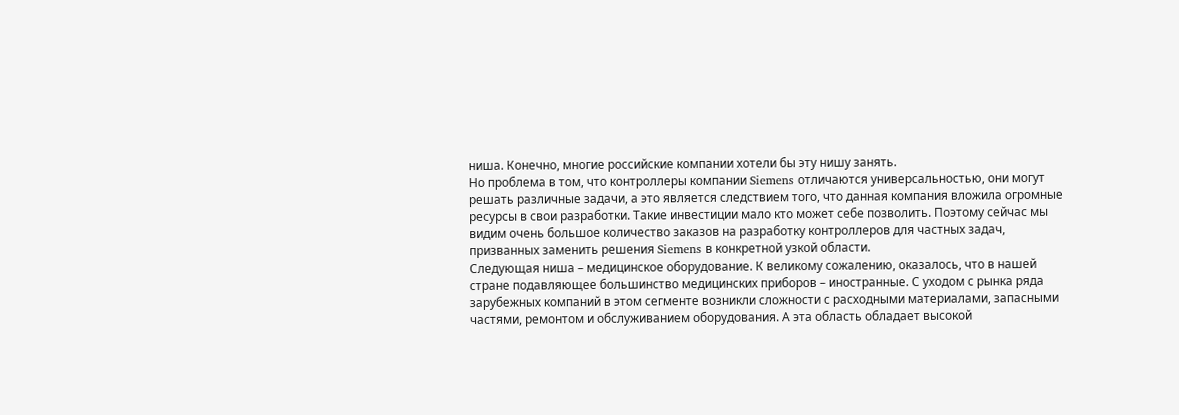ниша. Конечно, многие российские компании хотели бы эту нишу занять.
Но проблема в том, что контроллеры компании Siemens отличаются универсальностью, они могут решать различные задачи, а это является следствием того, что данная компания вложила огромные ресурсы в свои разработки. Такие инвестиции мало кто может себе позволить. Поэтому сейчас мы видим очень большое количество заказов на разработку контроллеров для частных задач, призванных заменить решения Siemens в конкретной узкой области.
Следующая ниша – медицинское оборудование. К великому сожалению, оказалось, что в нашей стране подавляющее большинство медицинских приборов – иностранные. С уходом с рынка ряда зарубежных компаний в этом сегменте возникли сложности с расходными материалами, запасными частями, ремонтом и обслуживанием оборудования. А эта область обладает высокой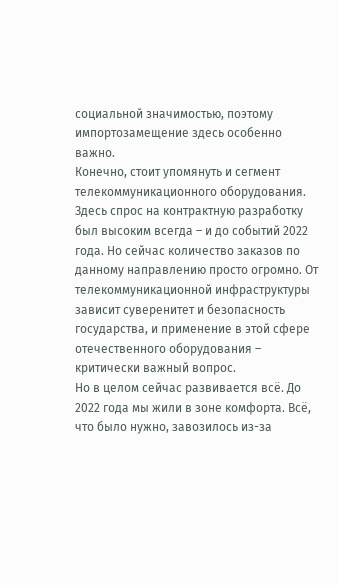социальной значимостью, поэтому импортозамещение здесь особенно важно.
Конечно, стоит упомянуть и сегмент телекоммуникационного оборудования. Здесь спрос на контрактную разработку был высоким всегда – и до событий 2022 года. Но сейчас количество заказов по данному направлению просто огромно. От телекоммуникационной инфраструктуры зависит суверенитет и безопасность государства, и применение в этой сфере отечественного оборудования – критически важный вопрос.
Но в целом сейчас развивается всё. До 2022 года мы жили в зоне комфорта. Всё, что было нужно, завозилось из-за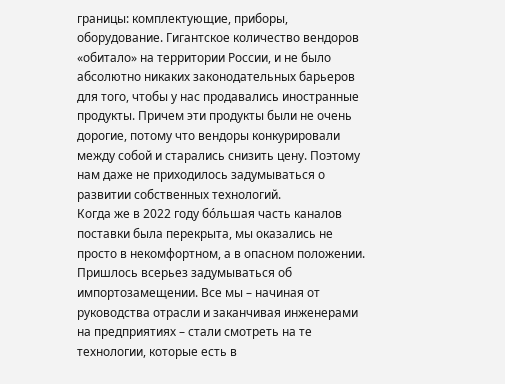границы: комплектующие, приборы, оборудование. Гигантское количество вендоров «обитало» на территории России, и не было абсолютно никаких законодательных барьеров для того, чтобы у нас продавались иностранные продукты. Причем эти продукты были не очень дорогие, потому что вендоры конкурировали между собой и старались снизить цену. Поэтому нам даже не приходилось задумываться о развитии собственных технологий.
Когда же в 2022 году бóльшая часть каналов поставки была перекрыта, мы оказались не просто в некомфортном, а в опасном положении. Пришлось всерьез задумываться об импортозамещении. Все мы – начиная от руководства отрасли и заканчивая инженерами на предприятиях – стали смотреть на те технологии, которые есть в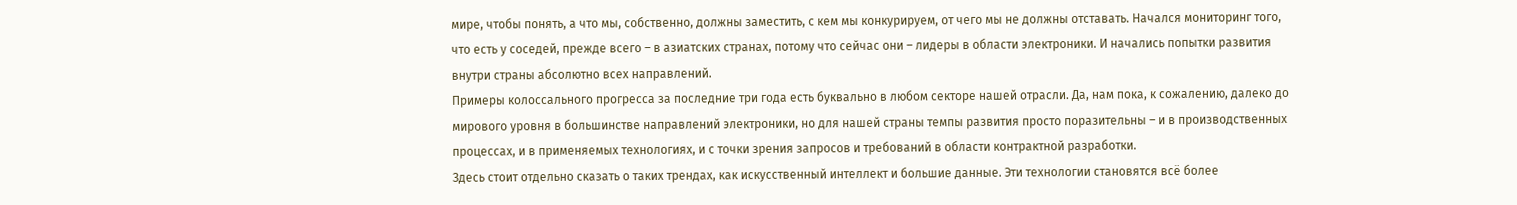мире, чтобы понять, а что мы, собственно, должны заместить, с кем мы конкурируем, от чего мы не должны отставать. Начался мониторинг того, что есть у соседей, прежде всего – в азиатских странах, потому что сейчас они – лидеры в области электроники. И начались попытки развития внутри страны абсолютно всех направлений.
Примеры колоссального прогресса за последние три года есть буквально в любом секторе нашей отрасли. Да, нам пока, к сожалению, далеко до мирового уровня в большинстве направлений электроники, но для нашей страны темпы развития просто поразительны – и в производственных процессах, и в применяемых технологиях, и с точки зрения запросов и требований в области контрактной разработки.
Здесь стоит отдельно сказать о таких трендах, как искусственный интеллект и большие данные. Эти технологии становятся всё более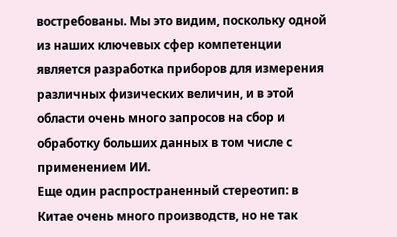востребованы. Мы это видим, поскольку одной из наших ключевых сфер компетенции является разработка приборов для измерения различных физических величин, и в этой области очень много запросов на сбор и обработку больших данных в том числе с применением ИИ.
Еще один распространенный стереотип: в Китае очень много производств, но не так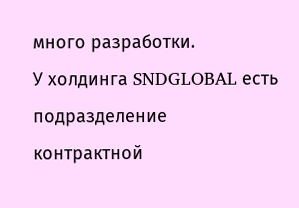много разработки.
У холдинга SNDGLOBAL есть подразделение контрактной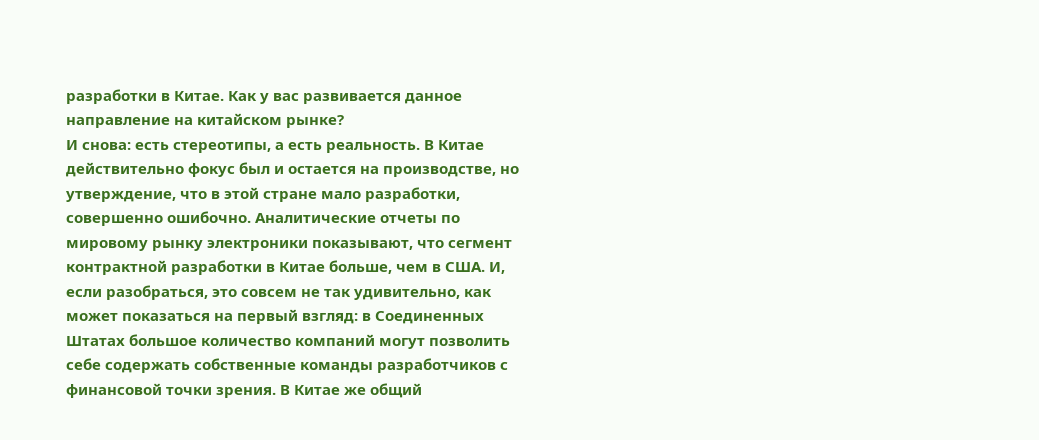разработки в Китае. Как у вас развивается данное направление на китайском рынке?
И снова: есть стереотипы, а есть реальность. В Китае действительно фокус был и остается на производстве, но утверждение, что в этой стране мало разработки, совершенно ошибочно. Аналитические отчеты по мировому рынку электроники показывают, что сегмент контрактной разработки в Китае больше, чем в США. И, если разобраться, это совсем не так удивительно, как может показаться на первый взгляд: в Соединенных Штатах большое количество компаний могут позволить себе содержать собственные команды разработчиков с финансовой точки зрения. В Китае же общий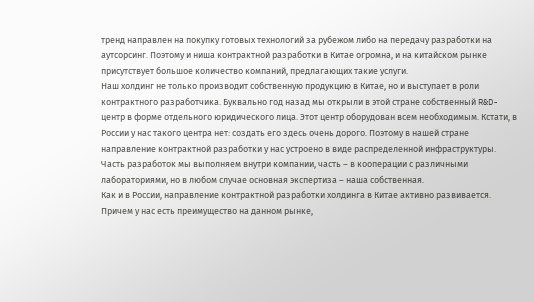тренд направлен на покупку готовых технологий за рубежом либо на передачу разработки на аутсорсинг. Поэтому и ниша контрактной разработки в Китае огромна, и на китайском рынке присутствует большое количество компаний, предлагающих такие услуги.
Наш холдинг не только производит собственную продукцию в Китае, но и выступает в роли контрактного разработчика. Буквально год назад мы открыли в этой стране собственный R&D-центр в форме отдельного юридического лица. Этот центр оборудован всем необходимым. Кстати, в России у нас такого центра нет: создать его здесь очень дорого. Поэтому в нашей стране направление контрактной разработки у нас устроено в виде распределенной инфраструктуры. Часть разработок мы выполняем внутри компании, часть – в кооперации с различными лабораториями, но в любом случае основная экспертиза – наша собственная.
Как и в России, направление контрактной разработки холдинга в Китае активно развивается. Причем у нас есть преимущество на данном рынке,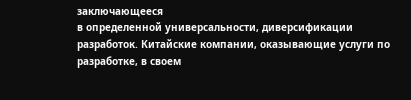заключающееся
в определенной универсальности, диверсификации разработок. Китайские компании, оказывающие услуги по разработке, в своем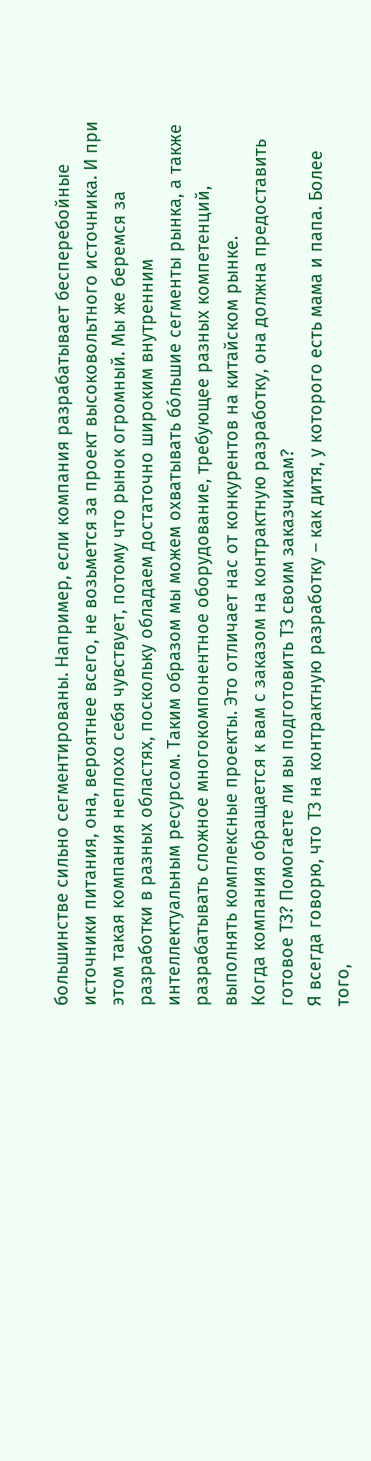большинстве сильно сегментированы. Например, если компания разрабатывает бесперебойные источники питания, она, вероятнее всего, не возьмется за проект высоковольтного источника. И при этом такая компания неплохо себя чувствует, потому что рынок огромный. Мы же беремся за разработки в разных областях, поскольку обладаем достаточно широким внутренним интеллектуальным ресурсом. Таким образом мы можем охватывать бóльшие сегменты рынка, а также разрабатывать сложное многокомпонентное оборудование, требующее разных компетенций, выполнять комплексные проекты. Это отличает нас от конкурентов на китайском рынке.
Когда компания обращается к вам с заказом на контрактную разработку, она должна предоставить готовое ТЗ? Помогаете ли вы подготовить ТЗ своим заказчикам?
Я всегда говорю, что ТЗ на контрактную разработку – как дитя, у которого есть мама и папа. Более того,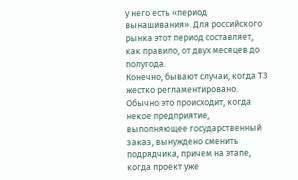у него есть «период вынашивания». Для российского рынка этот период составляет, как правило, от двух месяцев до полугода.
Конечно, бывают случаи, когда ТЗ жестко регламентировано. Обычно это происходит, когда некое предприятие, выполняющее государственный заказ, вынуждено сменить подрядчика, причем на этапе, когда проект уже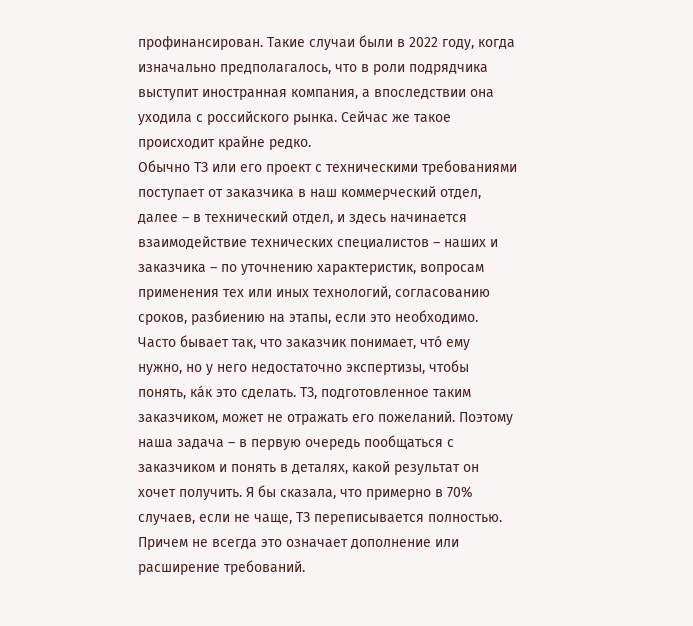профинансирован. Такие случаи были в 2022 году, когда изначально предполагалось, что в роли подрядчика выступит иностранная компания, а впоследствии она уходила с российского рынка. Сейчас же такое происходит крайне редко.
Обычно ТЗ или его проект с техническими требованиями поступает от заказчика в наш коммерческий отдел, далее – в технический отдел, и здесь начинается взаимодействие технических специалистов – наших и заказчика – по уточнению характеристик, вопросам применения тех или иных технологий, согласованию сроков, разбиению на этапы, если это необходимо. Часто бывает так, что заказчик понимает, чтó ему нужно, но у него недостаточно экспертизы, чтобы понять, кáк это сделать. ТЗ, подготовленное таким заказчиком, может не отражать его пожеланий. Поэтому наша задача – в первую очередь пообщаться с заказчиком и понять в деталях, какой результат он хочет получить. Я бы сказала, что примерно в 70% случаев, если не чаще, ТЗ переписывается полностью. Причем не всегда это означает дополнение или расширение требований.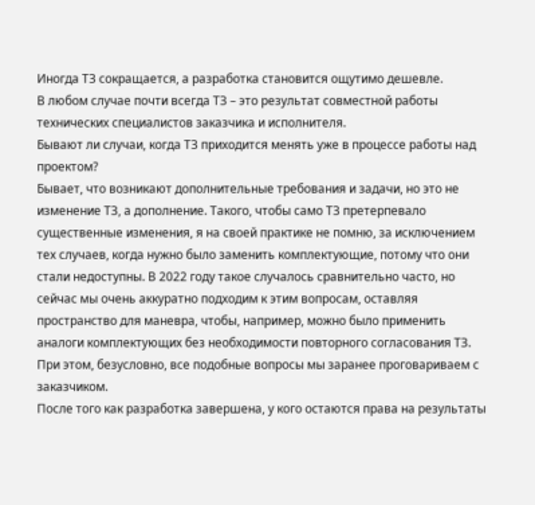Иногда ТЗ сокращается, а разработка становится ощутимо дешевле.
В любом случае почти всегда ТЗ – это результат совместной работы технических специалистов заказчика и исполнителя.
Бывают ли случаи, когда ТЗ приходится менять уже в процессе работы над проектом?
Бывает, что возникают дополнительные требования и задачи, но это не изменение ТЗ, а дополнение. Такого, чтобы само ТЗ претерпевало существенные изменения, я на своей практике не помню, за исключением тех случаев, когда нужно было заменить комплектующие, потому что они стали недоступны. В 2022 году такое случалось сравнительно часто, но сейчас мы очень аккуратно подходим к этим вопросам, оставляя пространство для маневра, чтобы, например, можно было применить аналоги комплектующих без необходимости повторного согласования ТЗ. При этом, безусловно, все подобные вопросы мы заранее проговариваем с заказчиком.
После того как разработка завершена, у кого остаются права на результаты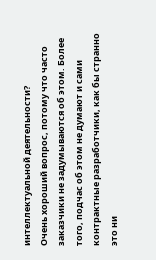интеллектуальной деятельности?
Очень хороший вопрос, потому что часто заказчики не задумываются об этом. Более того, подчас об этом не думают и сами контрактные разработчики, как бы странно это ни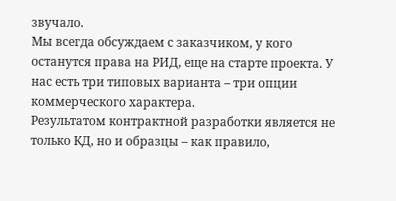звучало.
Мы всегда обсуждаем с заказчиком, у кого останутся права на РИД, еще на старте проекта. У нас есть три типовых варианта – три опции коммерческого характера.
Результатом контрактной разработки является не только КД, но и образцы – как правило,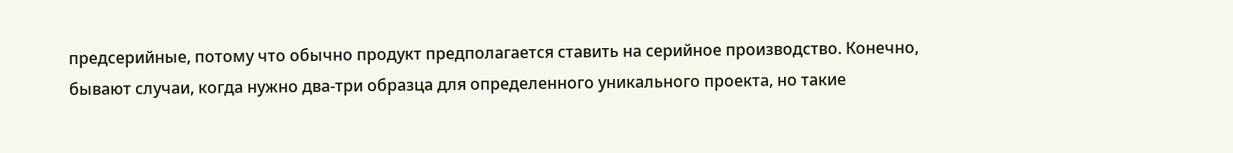предсерийные, потому что обычно продукт предполагается ставить на серийное производство. Конечно, бывают случаи, когда нужно два-три образца для определенного уникального проекта, но такие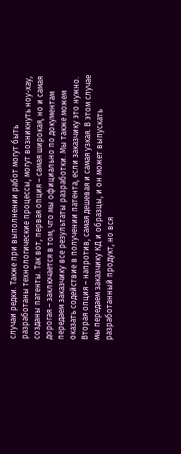случаи редки. Также при выполнении работ могут быть разработаны технологические процессы, могут возникнуть ноу-хау, созданы патенты. Так вот, первая опция – самая широкая, но и самая дорогая – заключается в том, что мы официально по документам передаем заказчику все результаты разработки. Мы также можем оказать содействие в получении патента, если заказчику это нужно.
Вторая опция – напротив, самая дешевая и самая узкая. В этом случае мы передаем заказчику КД и образцы, и он может выпускать разработанный продукт, но вся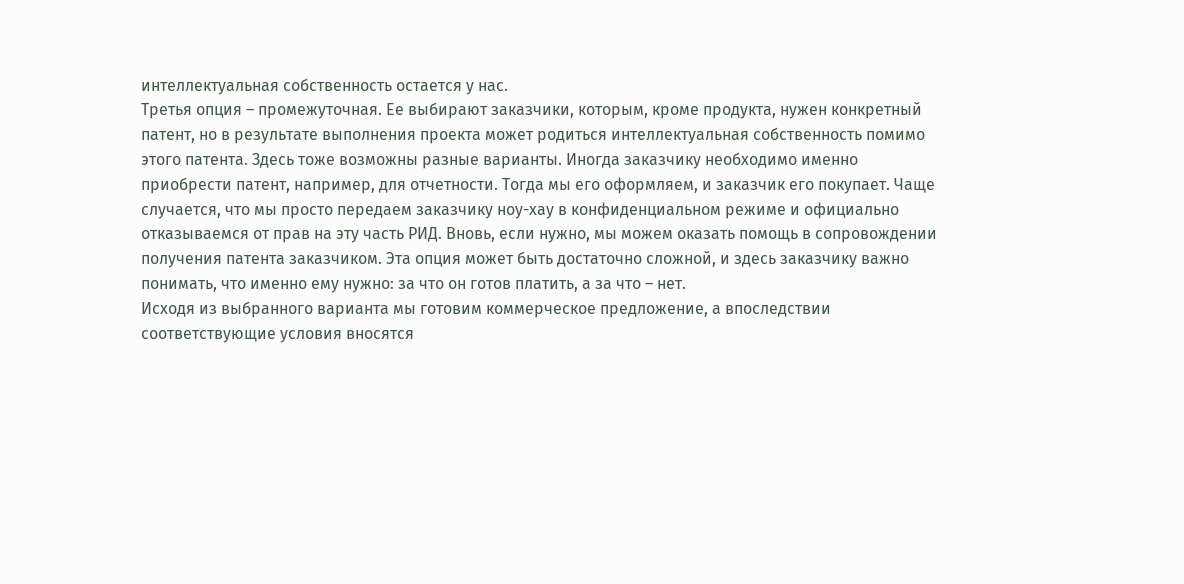интеллектуальная собственность остается у нас.
Третья опция – промежуточная. Ее выбирают заказчики, которым, кроме продукта, нужен конкретный патент, но в результате выполнения проекта может родиться интеллектуальная собственность помимо этого патента. Здесь тоже возможны разные варианты. Иногда заказчику необходимо именно приобрести патент, например, для отчетности. Тогда мы его оформляем, и заказчик его покупает. Чаще случается, что мы просто передаем заказчику ноу-хау в конфиденциальном режиме и официально отказываемся от прав на эту часть РИД. Вновь, если нужно, мы можем оказать помощь в сопровождении получения патента заказчиком. Эта опция может быть достаточно сложной, и здесь заказчику важно понимать, что именно ему нужно: за что он готов платить, а за что – нет.
Исходя из выбранного варианта мы готовим коммерческое предложение, а впоследствии соответствующие условия вносятся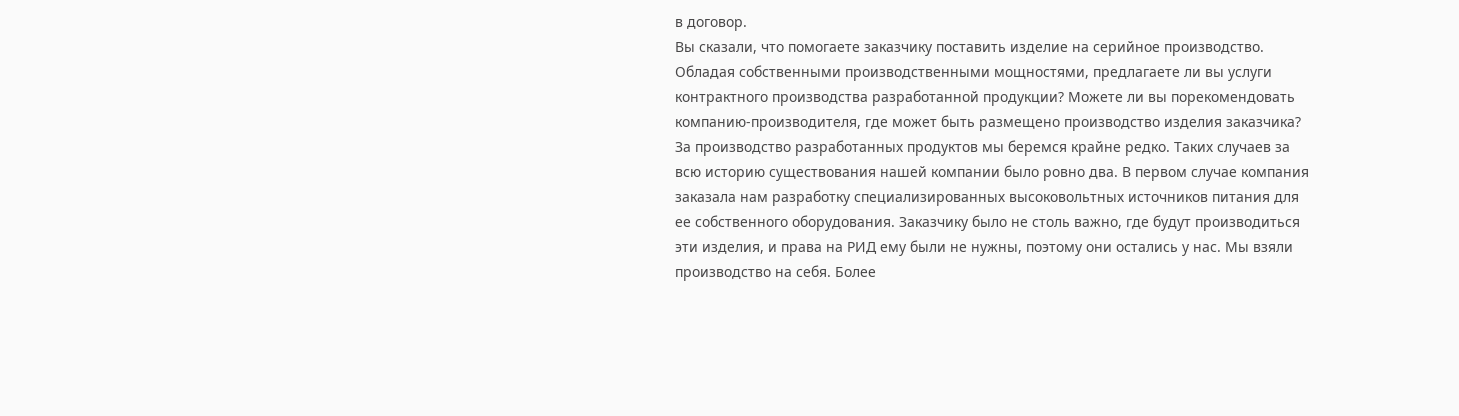в договор.
Вы сказали, что помогаете заказчику поставить изделие на серийное производство. Обладая собственными производственными мощностями, предлагаете ли вы услуги контрактного производства разработанной продукции? Можете ли вы порекомендовать компанию-производителя, где может быть размещено производство изделия заказчика?
За производство разработанных продуктов мы беремся крайне редко. Таких случаев за всю историю существования нашей компании было ровно два. В первом случае компания заказала нам разработку специализированных высоковольтных источников питания для ее собственного оборудования. Заказчику было не столь важно, где будут производиться эти изделия, и права на РИД ему были не нужны, поэтому они остались у нас. Мы взяли производство на себя. Более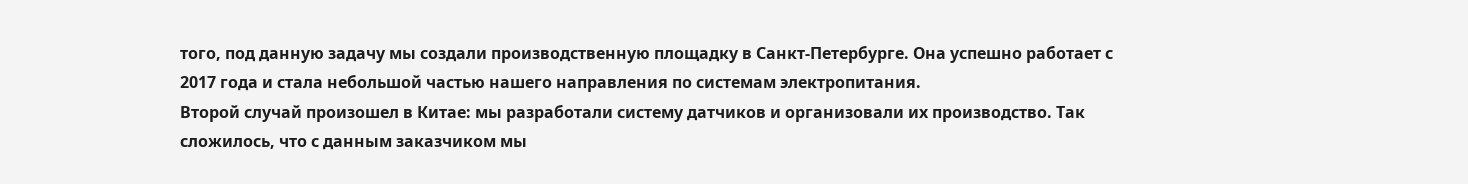того, под данную задачу мы создали производственную площадку в Санкт-Петербурге. Она успешно работает с 2017 года и стала небольшой частью нашего направления по системам электропитания.
Второй случай произошел в Китае: мы разработали систему датчиков и организовали их производство. Так сложилось, что с данным заказчиком мы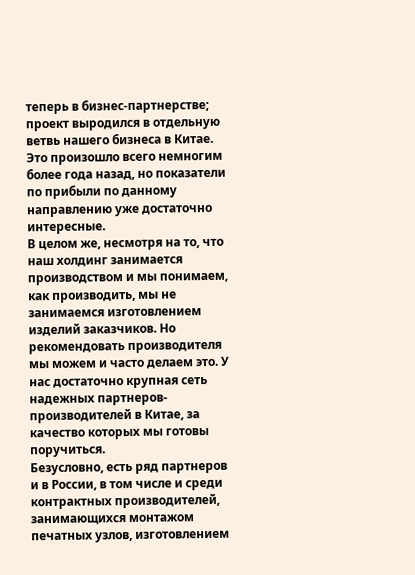теперь в бизнес-партнерстве; проект выродился в отдельную ветвь нашего бизнеса в Китае. Это произошло всего немногим более года назад, но показатели по прибыли по данному направлению уже достаточно интересные.
В целом же, несмотря на то, что наш холдинг занимается производством и мы понимаем, как производить, мы не занимаемся изготовлением изделий заказчиков. Но рекомендовать производителя мы можем и часто делаем это. У нас достаточно крупная сеть надежных партнеров-производителей в Китае, за качество которых мы готовы поручиться.
Безусловно, есть ряд партнеров и в России, в том числе и среди контрактных производителей, занимающихся монтажом печатных узлов, изготовлением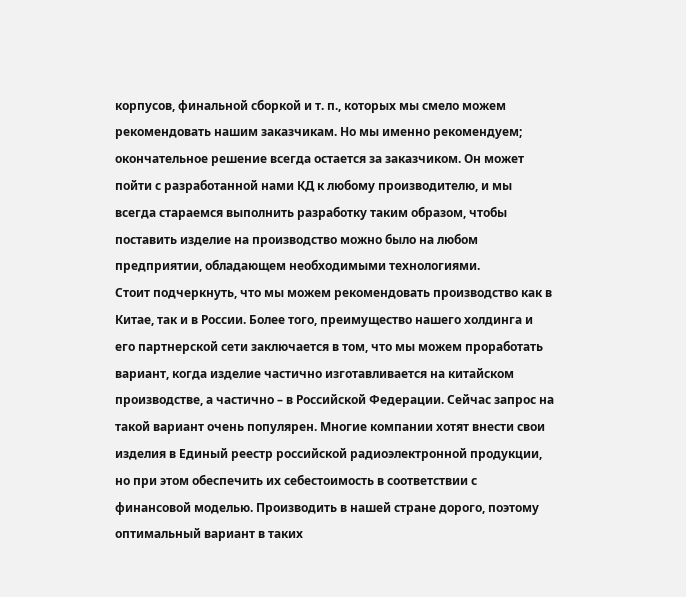корпусов, финальной сборкой и т. п., которых мы смело можем рекомендовать нашим заказчикам. Но мы именно рекомендуем; окончательное решение всегда остается за заказчиком. Он может пойти с разработанной нами КД к любому производителю, и мы всегда стараемся выполнить разработку таким образом, чтобы поставить изделие на производство можно было на любом предприятии, обладающем необходимыми технологиями.
Стоит подчеркнуть, что мы можем рекомендовать производство как в Китае, так и в России. Более того, преимущество нашего холдинга и его партнерской сети заключается в том, что мы можем проработать вариант, когда изделие частично изготавливается на китайском производстве, а частично – в Российской Федерации. Сейчас запрос на такой вариант очень популярен. Многие компании хотят внести свои изделия в Единый реестр российской радиоэлектронной продукции, но при этом обеспечить их себестоимость в соответствии с финансовой моделью. Производить в нашей стране дорого, поэтому оптимальный вариант в таких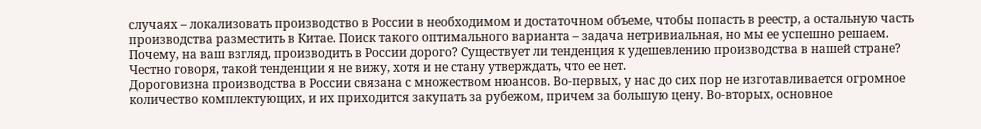случаях – локализовать производство в России в необходимом и достаточном объеме, чтобы попасть в реестр, а остальную часть производства разместить в Китае. Поиск такого оптимального варианта – задача нетривиальная, но мы ее успешно решаем.
Почему, на ваш взгляд, производить в России дорого? Существует ли тенденция к удешевлению производства в нашей стране?
Честно говоря, такой тенденции я не вижу, хотя и не стану утверждать, что ее нет.
Дороговизна производства в России связана с множеством нюансов. Во-первых, у нас до сих пор не изготавливается огромное количество комплектующих, и их приходится закупать за рубежом, причем за большую цену. Во-вторых, основное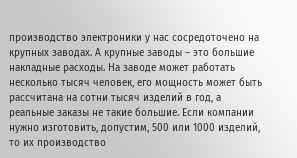производство электроники у нас сосредоточено на крупных заводах. А крупные заводы – это большие накладные расходы. На заводе может работать несколько тысяч человек, его мощность может быть рассчитана на сотни тысяч изделий в год, а реальные заказы не такие большие. Если компании нужно изготовить, допустим, 500 или 1000 изделий, то их производство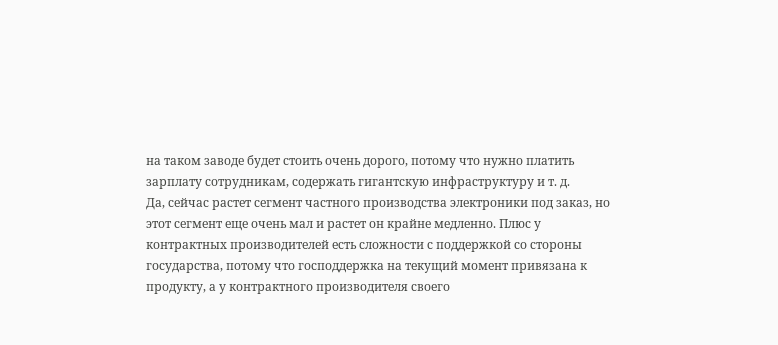на таком заводе будет стоить очень дорого, потому что нужно платить зарплату сотрудникам, содержать гигантскую инфраструктуру и т. д.
Да, сейчас растет сегмент частного производства электроники под заказ, но этот сегмент еще очень мал и растет он крайне медленно. Плюс у контрактных производителей есть сложности с поддержкой со стороны государства, потому что господдержка на текущий момент привязана к продукту, а у контрактного производителя своего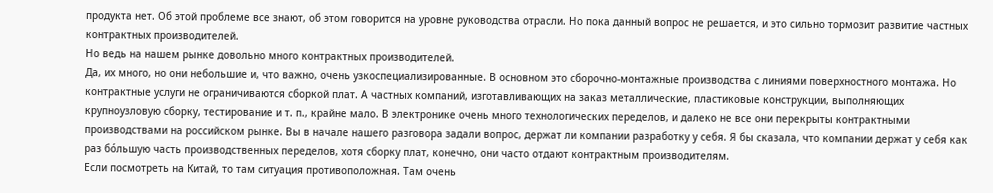продукта нет. Об этой проблеме все знают, об этом говорится на уровне руководства отрасли. Но пока данный вопрос не решается, и это сильно тормозит развитие частных контрактных производителей.
Но ведь на нашем рынке довольно много контрактных производителей.
Да, их много, но они небольшие и, что важно, очень узкоспециализированные. В основном это сборочно-монтажные производства с линиями поверхностного монтажа. Но контрактные услуги не ограничиваются сборкой плат. А частных компаний, изготавливающих на заказ металлические, пластиковые конструкции, выполняющих крупноузловую сборку, тестирование и т. п., крайне мало. В электронике очень много технологических переделов, и далеко не все они перекрыты контрактными производствами на российском рынке. Вы в начале нашего разговора задали вопрос, держат ли компании разработку у себя. Я бы сказала, что компании держат у себя как раз бóльшую часть производственных переделов, хотя сборку плат, конечно, они часто отдают контрактным производителям.
Если посмотреть на Китай, то там ситуация противоположная. Там очень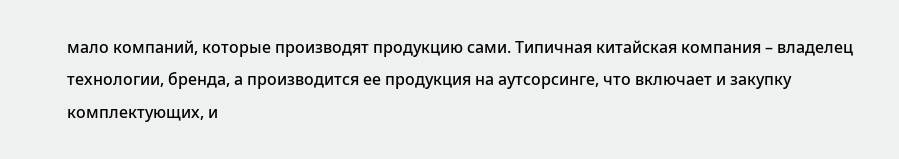мало компаний, которые производят продукцию сами. Типичная китайская компания – владелец технологии, бренда, а производится ее продукция на аутсорсинге, что включает и закупку комплектующих, и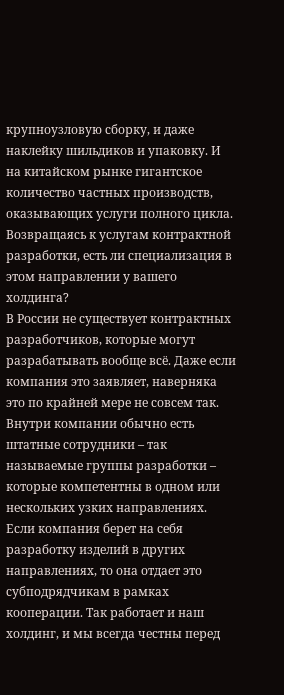крупноузловую сборку, и даже наклейку шильдиков и упаковку. И на китайском рынке гигантское количество частных производств, оказывающих услуги полного цикла.
Возвращаясь к услугам контрактной разработки, есть ли специализация в этом направлении у вашего холдинга?
В России не существует контрактных разработчиков, которые могут разрабатывать вообще всё. Даже если компания это заявляет, наверняка это по крайней мере не совсем так. Внутри компании обычно есть штатные сотрудники – так называемые группы разработки – которые компетентны в одном или нескольких узких направлениях. Если компания берет на себя разработку изделий в других направлениях, то она отдает это субподрядчикам в рамках кооперации. Так работает и наш холдинг, и мы всегда честны перед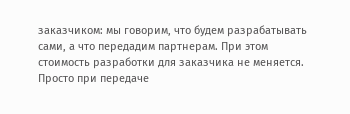заказчиком: мы говорим, что будем разрабатывать сами, а что передадим партнерам. При этом стоимость разработки для заказчика не меняется. Просто при передаче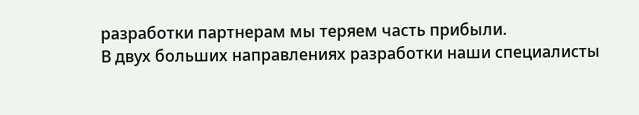разработки партнерам мы теряем часть прибыли.
В двух больших направлениях разработки наши специалисты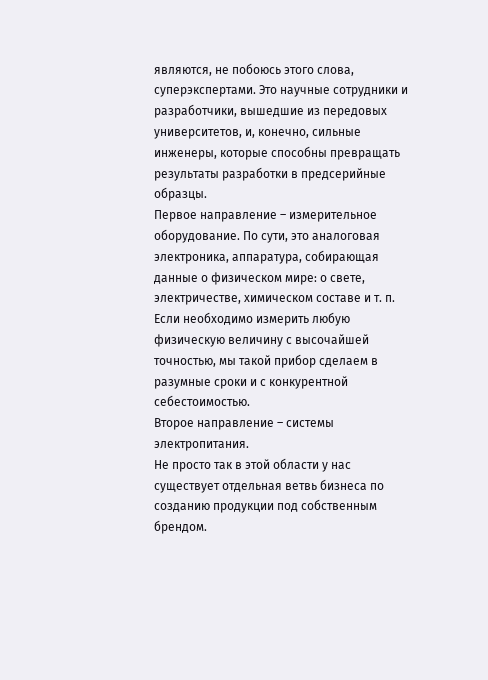являются, не побоюсь этого слова, суперэкспертами. Это научные сотрудники и разработчики, вышедшие из передовых университетов, и, конечно, сильные инженеры, которые способны превращать результаты разработки в предсерийные образцы.
Первое направление – измерительное оборудование. По сути, это аналоговая электроника, аппаратура, собирающая данные о физическом мире: о свете, электричестве, химическом составе и т. п. Если необходимо измерить любую физическую величину с высочайшей точностью, мы такой прибор сделаем в разумные сроки и с конкурентной себестоимостью.
Второе направление – системы электропитания.
Не просто так в этой области у нас существует отдельная ветвь бизнеса по созданию продукции под собственным брендом.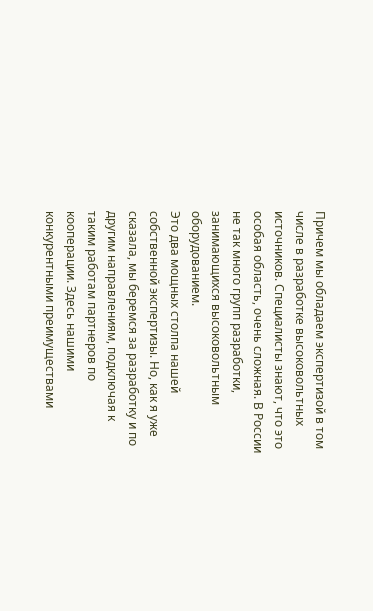Причем мы обладаем экспертизой в том числе в разработке высоковольтных источников. Специалисты знают, что это особая область, очень сложная. В России не так много групп разработки, занимающихся высоковольтным оборудованием.
Это два мощных столпа нашей собственной экспертизы. Но, как я уже сказала, мы беремся за разработку и по другим направлениям, подключая к таким работам партнеров по кооперации. Здесь нашими конкурентными преимуществами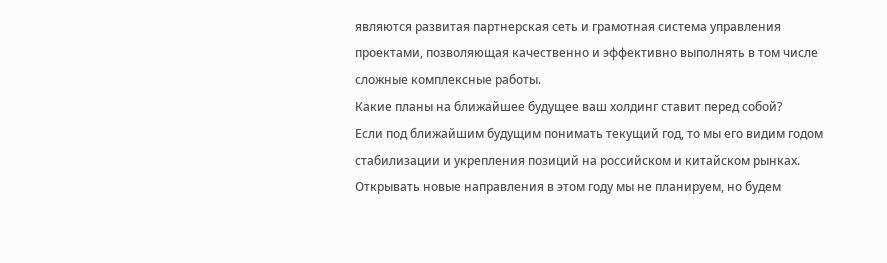являются развитая партнерская сеть и грамотная система управления проектами, позволяющая качественно и эффективно выполнять в том числе сложные комплексные работы.
Какие планы на ближайшее будущее ваш холдинг ставит перед собой?
Если под ближайшим будущим понимать текущий год, то мы его видим годом стабилизации и укрепления позиций на российском и китайском рынках. Открывать новые направления в этом году мы не планируем, но будем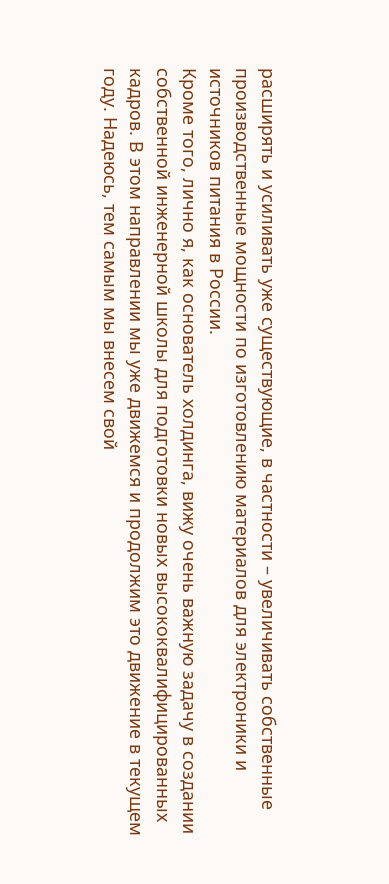расширять и усиливать уже существующие, в частности – увеличивать собственные производственные мощности по изготовлению материалов для электроники и источников питания в России.
Кроме того, лично я, как основатель холдинга, вижу очень важную задачу в создании собственной инженерной школы для подготовки новых высококвалифицированных кадров. В этом направлении мы уже движемся и продолжим это движение в текущем году. Надеюсь, тем самым мы внесем свой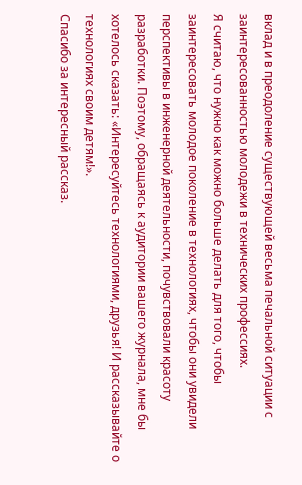вклад и в преодоление существующей весьма печальной ситуации с заинтересованностью молодежи в технических профессиях.
Я считаю, что нужно как можно больше делать для того, чтобы заинтересовать молодое поколение в технологиях, чтобы они увидели перспективы в инженерной деятельности, почувствовали красоту разработки. Поэтому, обращаясь к аудитории вашего журнала, мне бы хотелось сказать: «Интересуйтесь технологиями, друзья! И рассказывайте о технологиях своим детям!».
Спасибо за интересный рассказ.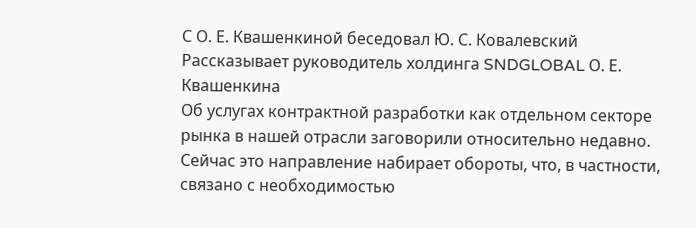С О. Е. Квашенкиной беседовал Ю. С. Ковалевский
Рассказывает руководитель холдинга SNDGLOBAL О. Е. Квашенкина
Об услугах контрактной разработки как отдельном секторе рынка в нашей отрасли заговорили относительно недавно. Сейчас это направление набирает обороты, что, в частности, связано с необходимостью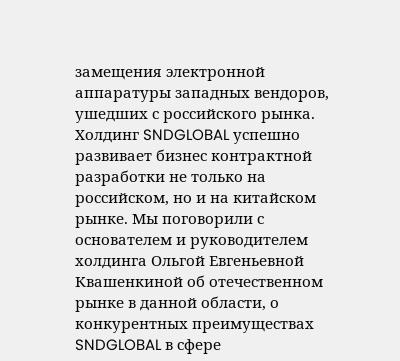замещения электронной аппаратуры западных вендоров, ушедших с российского рынка.
Холдинг SNDGLOBAL успешно развивает бизнес контрактной разработки не только на российском, но и на китайском рынке. Мы поговорили с основателем и руководителем холдинга Ольгой Евгеньевной Квашенкиной об отечественном рынке в данной области, о конкурентных преимуществах SNDGLOBAL в сфере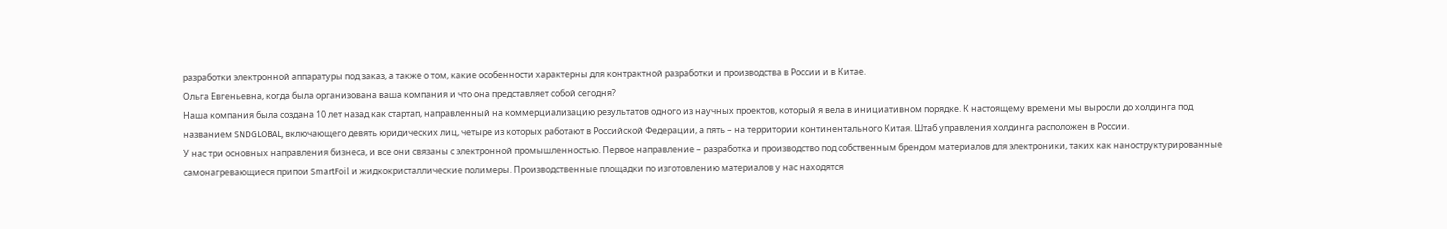разработки электронной аппаратуры под заказ, а также о том, какие особенности характерны для контрактной разработки и производства в России и в Китае.
Ольга Евгеньевна, когда была организована ваша компания и что она представляет собой сегодня?
Наша компания была создана 10 лет назад как стартап, направленный на коммерциализацию результатов одного из научных проектов, который я вела в инициативном порядке. К настоящему времени мы выросли до холдинга под названием SNDGLOBAL, включающего девять юридических лиц, четыре из которых работают в Российской Федерации, а пять – на территории континентального Китая. Штаб управления холдинга расположен в России.
У нас три основных направления бизнеса, и все они связаны с электронной промышленностью. Первое направление – разработка и производство под собственным брендом материалов для электроники, таких как наноструктурированные самонагревающиеся припои SmartFoil и жидкокристаллические полимеры. Производственные площадки по изготовлению материалов у нас находятся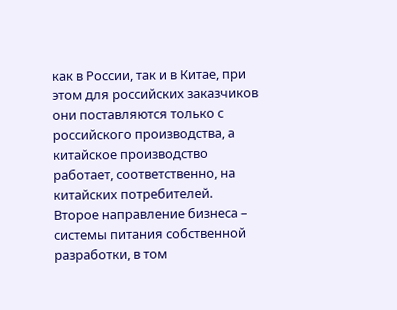как в России, так и в Китае, при этом для российских заказчиков они поставляются только с российского производства, а китайское производство работает, соответственно, на китайских потребителей.
Второе направление бизнеса – системы питания собственной разработки, в том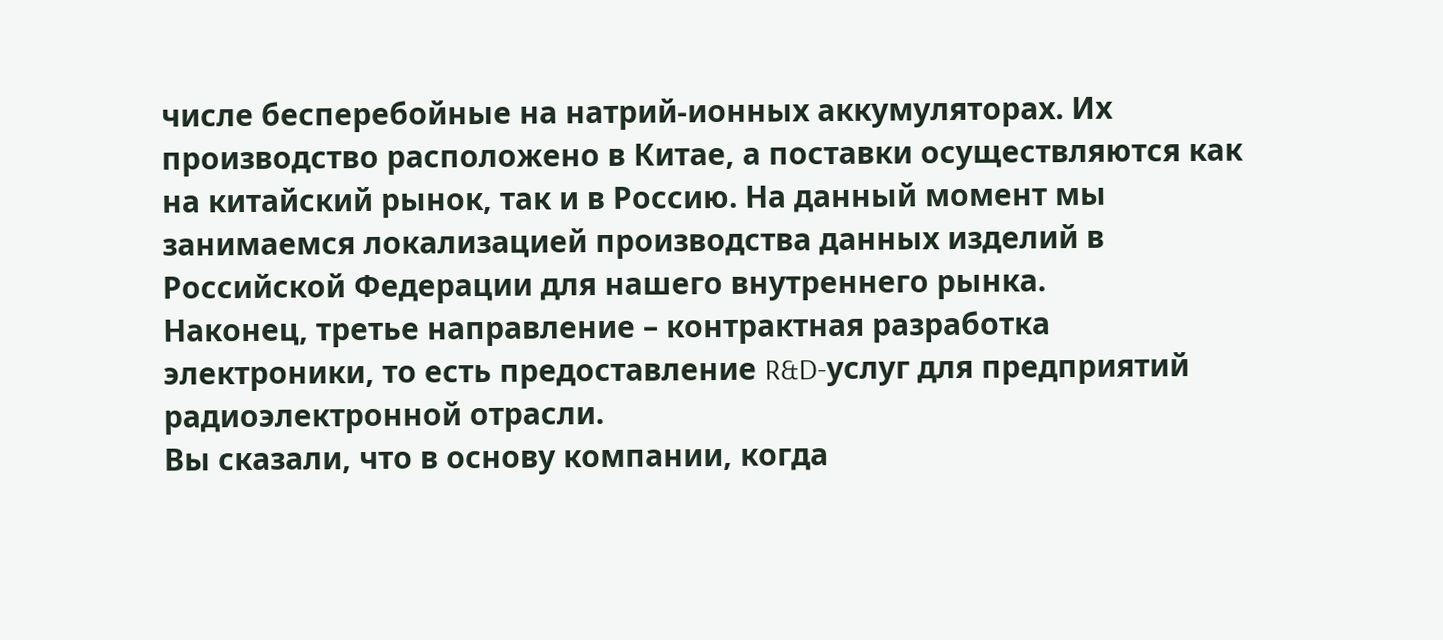числе бесперебойные на натрий-ионных аккумуляторах. Их производство расположено в Китае, а поставки осуществляются как на китайский рынок, так и в Россию. На данный момент мы занимаемся локализацией производства данных изделий в Российской Федерации для нашего внутреннего рынка.
Наконец, третье направление – контрактная разработка электроники, то есть предоставление R&D-услуг для предприятий радиоэлектронной отрасли.
Вы сказали, что в основу компании, когда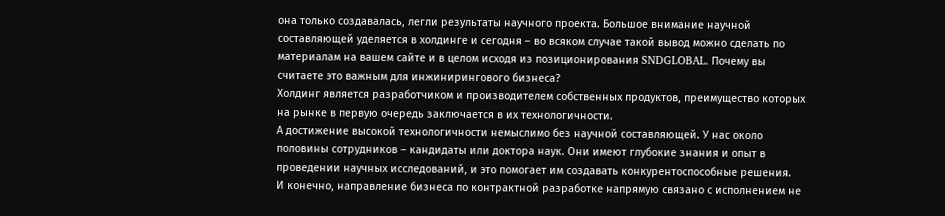она только создавалась, легли результаты научного проекта. Большое внимание научной составляющей уделяется в холдинге и сегодня – во всяком случае такой вывод можно сделать по материалам на вашем сайте и в целом исходя из позиционирования SNDGLOBAL. Почему вы считаете это важным для инжинирингового бизнеса?
Холдинг является разработчиком и производителем собственных продуктов, преимущество которых на рынке в первую очередь заключается в их технологичности.
А достижение высокой технологичности немыслимо без научной составляющей. У нас около половины сотрудников – кандидаты или доктора наук. Они имеют глубокие знания и опыт в проведении научных исследований, и это помогает им создавать конкурентоспособные решения.
И конечно, направление бизнеса по контрактной разработке напрямую связано с исполнением не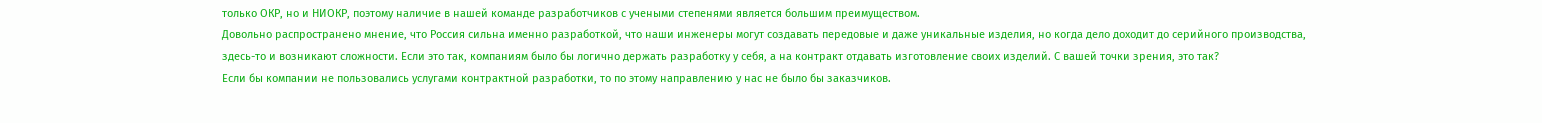только ОКР, но и НИОКР, поэтому наличие в нашей команде разработчиков с учеными степенями является большим преимуществом.
Довольно распространено мнение, что Россия сильна именно разработкой, что наши инженеры могут создавать передовые и даже уникальные изделия, но когда дело доходит до серийного производства, здесь-то и возникают сложности. Если это так, компаниям было бы логично держать разработку у себя, а на контракт отдавать изготовление своих изделий. С вашей точки зрения, это так?
Если бы компании не пользовались услугами контрактной разработки, то по этому направлению у нас не было бы заказчиков.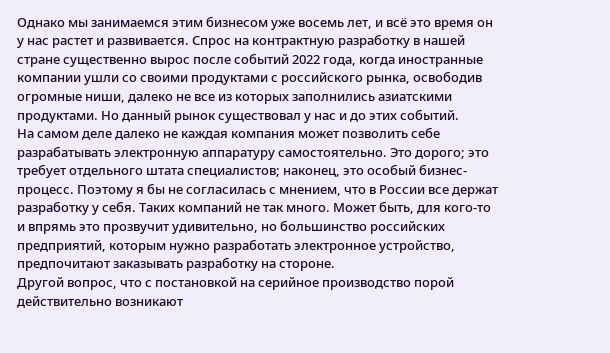Однако мы занимаемся этим бизнесом уже восемь лет, и всё это время он у нас растет и развивается. Спрос на контрактную разработку в нашей стране существенно вырос после событий 2022 года, когда иностранные компании ушли со своими продуктами с российского рынка, освободив огромные ниши, далеко не все из которых заполнились азиатскими продуктами. Но данный рынок существовал у нас и до этих событий.
На самом деле далеко не каждая компания может позволить себе разрабатывать электронную аппаратуру самостоятельно. Это дорого; это требует отдельного штата специалистов; наконец, это особый бизнес-процесс. Поэтому я бы не согласилась с мнением, что в России все держат разработку у себя. Таких компаний не так много. Может быть, для кого-то и впрямь это прозвучит удивительно, но большинство российских предприятий, которым нужно разработать электронное устройство, предпочитают заказывать разработку на стороне.
Другой вопрос, что с постановкой на серийное производство порой действительно возникают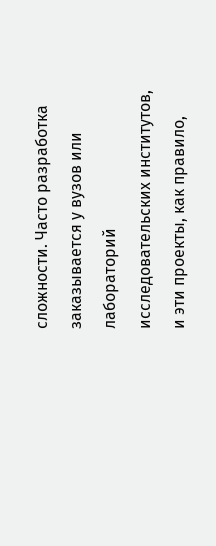сложности. Часто разработка заказывается у вузов или лабораторий исследовательских институтов, и эти проекты, как правило,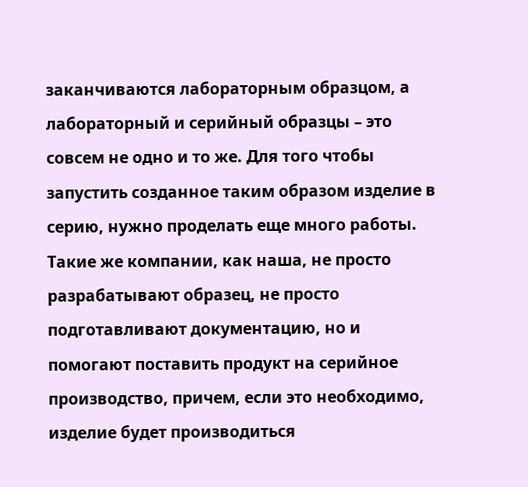заканчиваются лабораторным образцом, а лабораторный и серийный образцы – это совсем не одно и то же. Для того чтобы запустить созданное таким образом изделие в серию, нужно проделать еще много работы.
Такие же компании, как наша, не просто разрабатывают образец, не просто подготавливают документацию, но и помогают поставить продукт на серийное производство, причем, если это необходимо, изделие будет производиться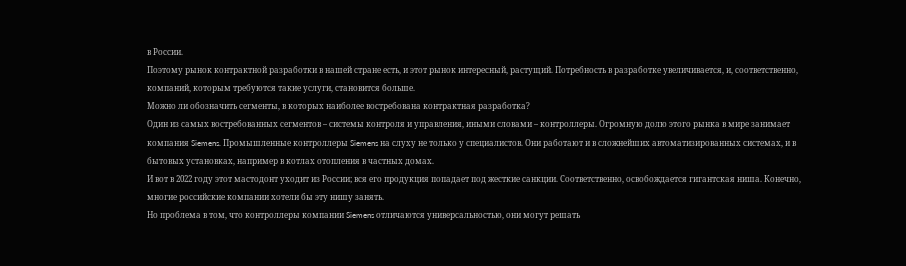в России.
Поэтому рынок контрактной разработки в нашей стране есть, и этот рынок интересный, растущий. Потребность в разработке увеличивается, и, соответственно, компаний, которым требуются такие услуги, становится больше.
Можно ли обозначить сегменты, в которых наиболее востребована контрактная разработка?
Один из самых востребованных сегментов – системы контроля и управления, иными словами – контроллеры. Огромную долю этого рынка в мире занимает компания Siemens. Промышленные контроллеры Siemens на слуху не только у специалистов. Они работают и в сложнейших автоматизированных системах, и в бытовых установках, например в котлах отопления в частных домах.
И вот в 2022 году этот мастодонт уходит из России; вся его продукция попадает под жесткие санкции. Соответственно, освобождается гигантская ниша. Конечно, многие российские компании хотели бы эту нишу занять.
Но проблема в том, что контроллеры компании Siemens отличаются универсальностью, они могут решать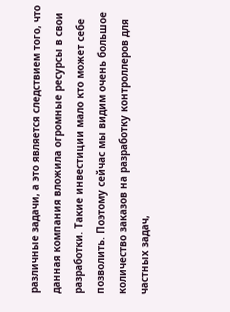различные задачи, а это является следствием того, что данная компания вложила огромные ресурсы в свои разработки. Такие инвестиции мало кто может себе позволить. Поэтому сейчас мы видим очень большое количество заказов на разработку контроллеров для частных задач,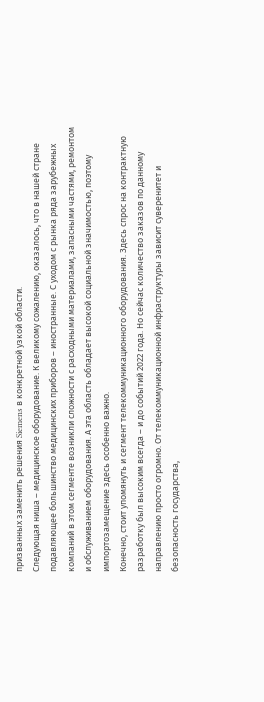призванных заменить решения Siemens в конкретной узкой области.
Следующая ниша – медицинское оборудование. К великому сожалению, оказалось, что в нашей стране подавляющее большинство медицинских приборов – иностранные. С уходом с рынка ряда зарубежных компаний в этом сегменте возникли сложности с расходными материалами, запасными частями, ремонтом и обслуживанием оборудования. А эта область обладает высокой социальной значимостью, поэтому импортозамещение здесь особенно важно.
Конечно, стоит упомянуть и сегмент телекоммуникационного оборудования. Здесь спрос на контрактную разработку был высоким всегда – и до событий 2022 года. Но сейчас количество заказов по данному направлению просто огромно. От телекоммуникационной инфраструктуры зависит суверенитет и безопасность государства,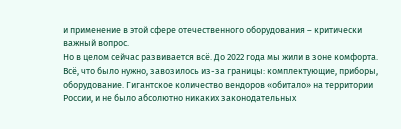и применение в этой сфере отечественного оборудования – критически важный вопрос.
Но в целом сейчас развивается всё. До 2022 года мы жили в зоне комфорта. Всё, что было нужно, завозилось из-за границы: комплектующие, приборы, оборудование. Гигантское количество вендоров «обитало» на территории России, и не было абсолютно никаких законодательных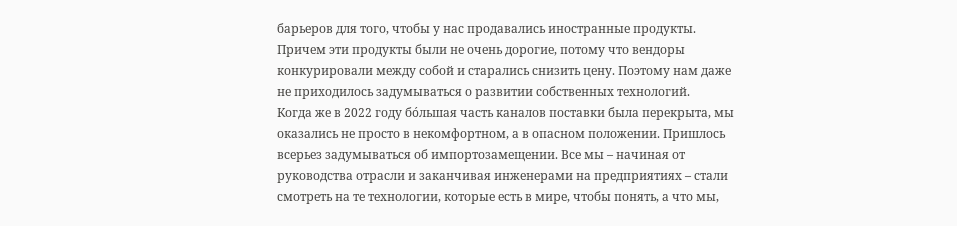барьеров для того, чтобы у нас продавались иностранные продукты. Причем эти продукты были не очень дорогие, потому что вендоры конкурировали между собой и старались снизить цену. Поэтому нам даже не приходилось задумываться о развитии собственных технологий.
Когда же в 2022 году бóльшая часть каналов поставки была перекрыта, мы оказались не просто в некомфортном, а в опасном положении. Пришлось всерьез задумываться об импортозамещении. Все мы – начиная от руководства отрасли и заканчивая инженерами на предприятиях – стали смотреть на те технологии, которые есть в мире, чтобы понять, а что мы,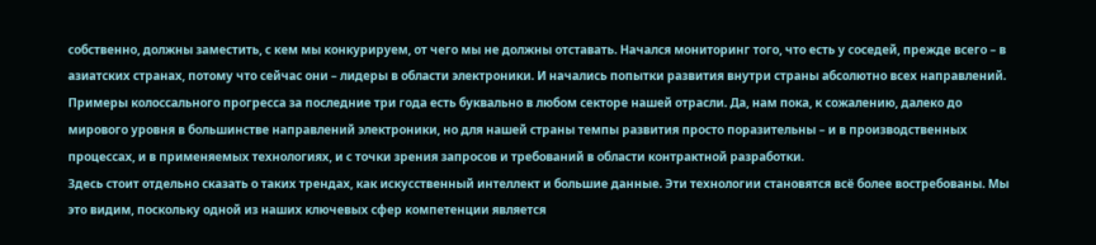собственно, должны заместить, с кем мы конкурируем, от чего мы не должны отставать. Начался мониторинг того, что есть у соседей, прежде всего – в азиатских странах, потому что сейчас они – лидеры в области электроники. И начались попытки развития внутри страны абсолютно всех направлений.
Примеры колоссального прогресса за последние три года есть буквально в любом секторе нашей отрасли. Да, нам пока, к сожалению, далеко до мирового уровня в большинстве направлений электроники, но для нашей страны темпы развития просто поразительны – и в производственных процессах, и в применяемых технологиях, и с точки зрения запросов и требований в области контрактной разработки.
Здесь стоит отдельно сказать о таких трендах, как искусственный интеллект и большие данные. Эти технологии становятся всё более востребованы. Мы это видим, поскольку одной из наших ключевых сфер компетенции является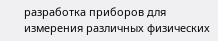разработка приборов для измерения различных физических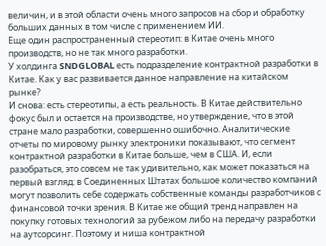величин, и в этой области очень много запросов на сбор и обработку больших данных в том числе с применением ИИ.
Еще один распространенный стереотип: в Китае очень много производств, но не так много разработки.
У холдинга SNDGLOBAL есть подразделение контрактной разработки в Китае. Как у вас развивается данное направление на китайском рынке?
И снова: есть стереотипы, а есть реальность. В Китае действительно фокус был и остается на производстве, но утверждение, что в этой стране мало разработки, совершенно ошибочно. Аналитические отчеты по мировому рынку электроники показывают, что сегмент контрактной разработки в Китае больше, чем в США. И, если разобраться, это совсем не так удивительно, как может показаться на первый взгляд: в Соединенных Штатах большое количество компаний могут позволить себе содержать собственные команды разработчиков с финансовой точки зрения. В Китае же общий тренд направлен на покупку готовых технологий за рубежом либо на передачу разработки на аутсорсинг. Поэтому и ниша контрактной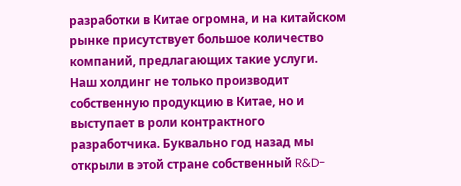разработки в Китае огромна, и на китайском рынке присутствует большое количество компаний, предлагающих такие услуги.
Наш холдинг не только производит собственную продукцию в Китае, но и выступает в роли контрактного разработчика. Буквально год назад мы открыли в этой стране собственный R&D-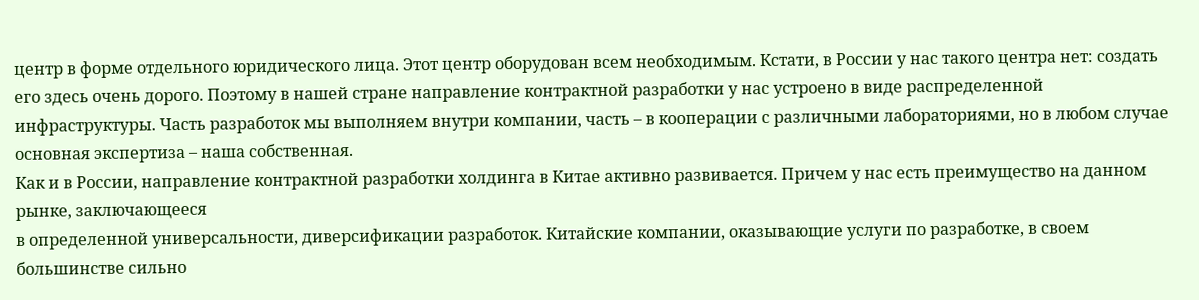центр в форме отдельного юридического лица. Этот центр оборудован всем необходимым. Кстати, в России у нас такого центра нет: создать его здесь очень дорого. Поэтому в нашей стране направление контрактной разработки у нас устроено в виде распределенной инфраструктуры. Часть разработок мы выполняем внутри компании, часть – в кооперации с различными лабораториями, но в любом случае основная экспертиза – наша собственная.
Как и в России, направление контрактной разработки холдинга в Китае активно развивается. Причем у нас есть преимущество на данном рынке, заключающееся
в определенной универсальности, диверсификации разработок. Китайские компании, оказывающие услуги по разработке, в своем большинстве сильно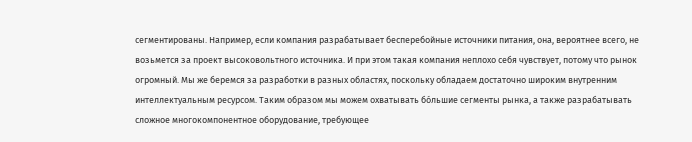сегментированы. Например, если компания разрабатывает бесперебойные источники питания, она, вероятнее всего, не возьмется за проект высоковольтного источника. И при этом такая компания неплохо себя чувствует, потому что рынок огромный. Мы же беремся за разработки в разных областях, поскольку обладаем достаточно широким внутренним интеллектуальным ресурсом. Таким образом мы можем охватывать бóльшие сегменты рынка, а также разрабатывать сложное многокомпонентное оборудование, требующее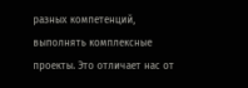разных компетенций, выполнять комплексные проекты. Это отличает нас от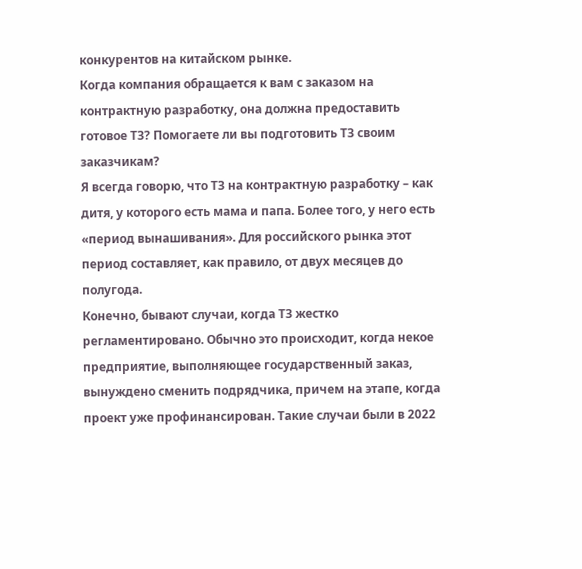конкурентов на китайском рынке.
Когда компания обращается к вам с заказом на контрактную разработку, она должна предоставить готовое ТЗ? Помогаете ли вы подготовить ТЗ своим заказчикам?
Я всегда говорю, что ТЗ на контрактную разработку – как дитя, у которого есть мама и папа. Более того, у него есть «период вынашивания». Для российского рынка этот период составляет, как правило, от двух месяцев до полугода.
Конечно, бывают случаи, когда ТЗ жестко регламентировано. Обычно это происходит, когда некое предприятие, выполняющее государственный заказ, вынуждено сменить подрядчика, причем на этапе, когда проект уже профинансирован. Такие случаи были в 2022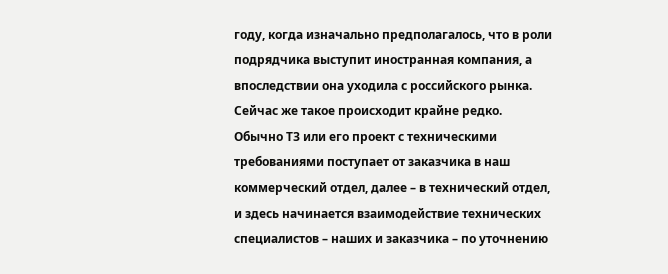году, когда изначально предполагалось, что в роли подрядчика выступит иностранная компания, а впоследствии она уходила с российского рынка. Сейчас же такое происходит крайне редко.
Обычно ТЗ или его проект с техническими требованиями поступает от заказчика в наш коммерческий отдел, далее – в технический отдел, и здесь начинается взаимодействие технических специалистов – наших и заказчика – по уточнению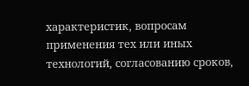характеристик, вопросам применения тех или иных технологий, согласованию сроков,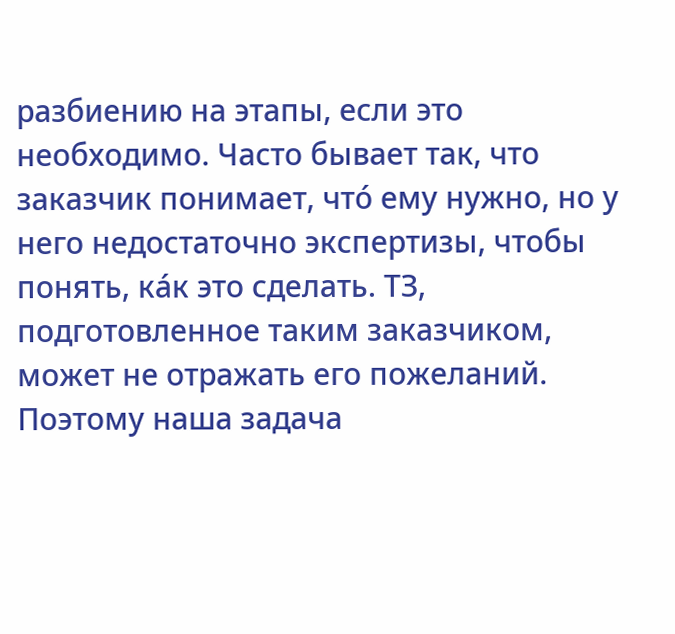разбиению на этапы, если это необходимо. Часто бывает так, что заказчик понимает, чтó ему нужно, но у него недостаточно экспертизы, чтобы понять, кáк это сделать. ТЗ, подготовленное таким заказчиком, может не отражать его пожеланий. Поэтому наша задача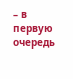– в первую очередь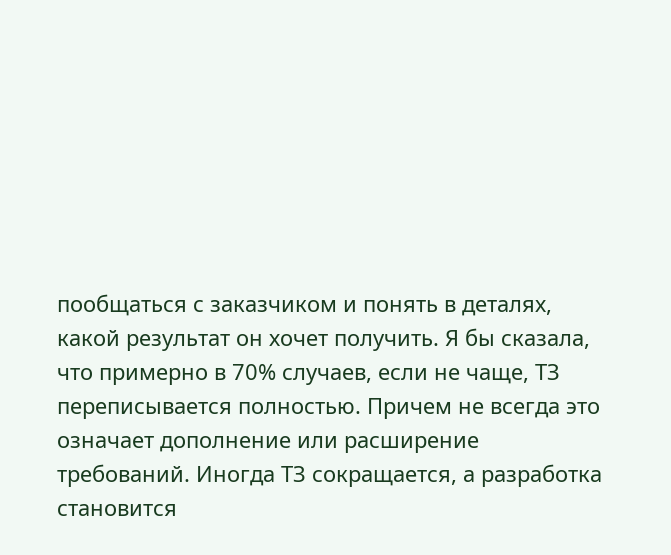пообщаться с заказчиком и понять в деталях, какой результат он хочет получить. Я бы сказала, что примерно в 70% случаев, если не чаще, ТЗ переписывается полностью. Причем не всегда это означает дополнение или расширение требований. Иногда ТЗ сокращается, а разработка становится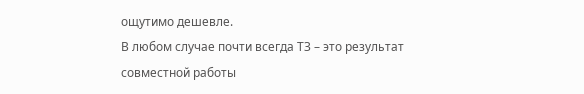ощутимо дешевле.
В любом случае почти всегда ТЗ – это результат совместной работы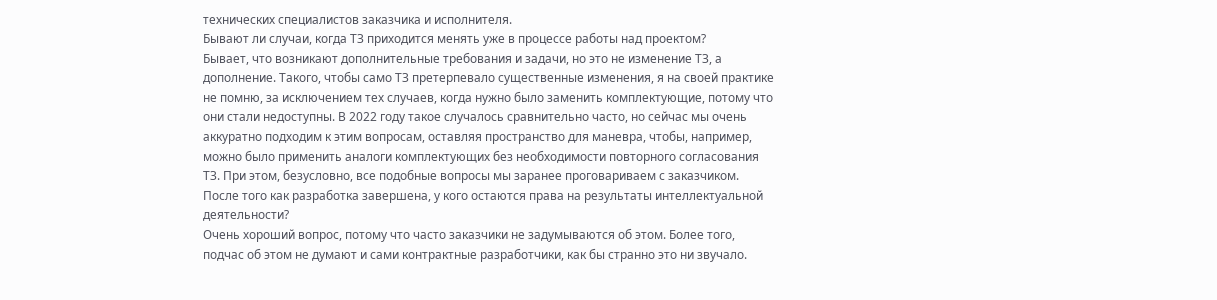технических специалистов заказчика и исполнителя.
Бывают ли случаи, когда ТЗ приходится менять уже в процессе работы над проектом?
Бывает, что возникают дополнительные требования и задачи, но это не изменение ТЗ, а дополнение. Такого, чтобы само ТЗ претерпевало существенные изменения, я на своей практике не помню, за исключением тех случаев, когда нужно было заменить комплектующие, потому что они стали недоступны. В 2022 году такое случалось сравнительно часто, но сейчас мы очень аккуратно подходим к этим вопросам, оставляя пространство для маневра, чтобы, например, можно было применить аналоги комплектующих без необходимости повторного согласования ТЗ. При этом, безусловно, все подобные вопросы мы заранее проговариваем с заказчиком.
После того как разработка завершена, у кого остаются права на результаты интеллектуальной деятельности?
Очень хороший вопрос, потому что часто заказчики не задумываются об этом. Более того, подчас об этом не думают и сами контрактные разработчики, как бы странно это ни звучало.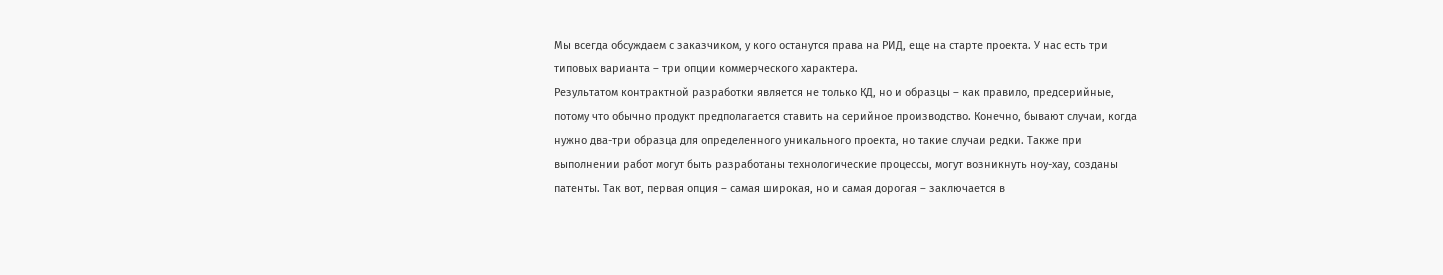Мы всегда обсуждаем с заказчиком, у кого останутся права на РИД, еще на старте проекта. У нас есть три типовых варианта – три опции коммерческого характера.
Результатом контрактной разработки является не только КД, но и образцы – как правило, предсерийные, потому что обычно продукт предполагается ставить на серийное производство. Конечно, бывают случаи, когда нужно два-три образца для определенного уникального проекта, но такие случаи редки. Также при выполнении работ могут быть разработаны технологические процессы, могут возникнуть ноу-хау, созданы патенты. Так вот, первая опция – самая широкая, но и самая дорогая – заключается в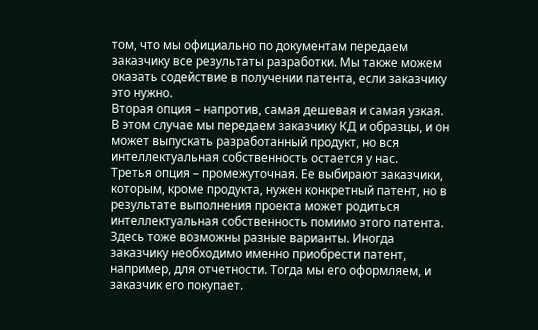том, что мы официально по документам передаем заказчику все результаты разработки. Мы также можем оказать содействие в получении патента, если заказчику это нужно.
Вторая опция – напротив, самая дешевая и самая узкая. В этом случае мы передаем заказчику КД и образцы, и он может выпускать разработанный продукт, но вся интеллектуальная собственность остается у нас.
Третья опция – промежуточная. Ее выбирают заказчики, которым, кроме продукта, нужен конкретный патент, но в результате выполнения проекта может родиться интеллектуальная собственность помимо этого патента. Здесь тоже возможны разные варианты. Иногда заказчику необходимо именно приобрести патент, например, для отчетности. Тогда мы его оформляем, и заказчик его покупает.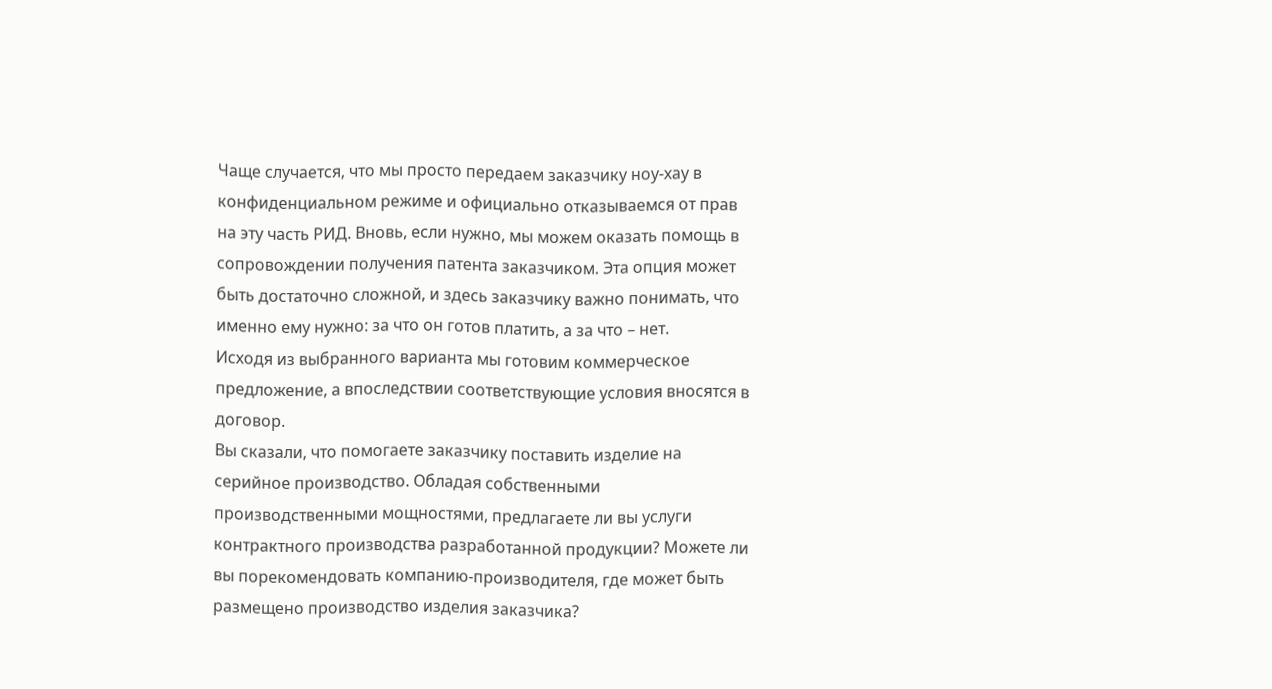Чаще случается, что мы просто передаем заказчику ноу-хау в конфиденциальном режиме и официально отказываемся от прав на эту часть РИД. Вновь, если нужно, мы можем оказать помощь в сопровождении получения патента заказчиком. Эта опция может быть достаточно сложной, и здесь заказчику важно понимать, что именно ему нужно: за что он готов платить, а за что – нет.
Исходя из выбранного варианта мы готовим коммерческое предложение, а впоследствии соответствующие условия вносятся в договор.
Вы сказали, что помогаете заказчику поставить изделие на серийное производство. Обладая собственными производственными мощностями, предлагаете ли вы услуги контрактного производства разработанной продукции? Можете ли вы порекомендовать компанию-производителя, где может быть размещено производство изделия заказчика?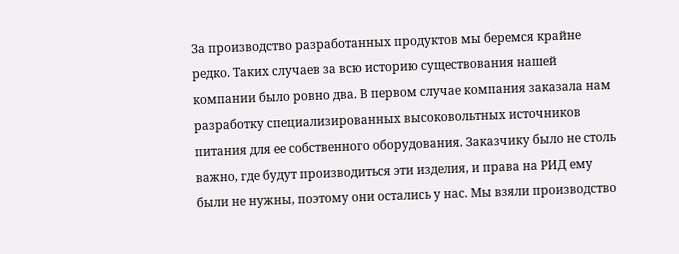За производство разработанных продуктов мы беремся крайне редко. Таких случаев за всю историю существования нашей компании было ровно два. В первом случае компания заказала нам разработку специализированных высоковольтных источников питания для ее собственного оборудования. Заказчику было не столь важно, где будут производиться эти изделия, и права на РИД ему были не нужны, поэтому они остались у нас. Мы взяли производство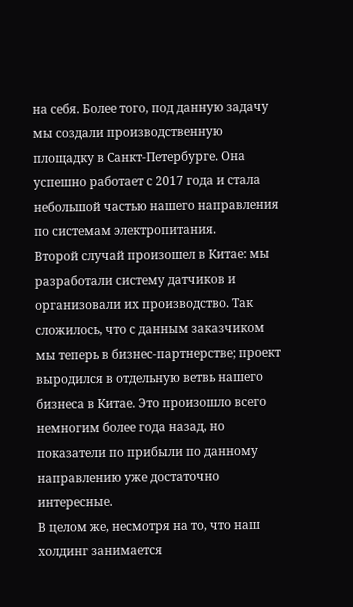на себя. Более того, под данную задачу мы создали производственную площадку в Санкт-Петербурге. Она успешно работает с 2017 года и стала небольшой частью нашего направления по системам электропитания.
Второй случай произошел в Китае: мы разработали систему датчиков и организовали их производство. Так сложилось, что с данным заказчиком мы теперь в бизнес-партнерстве; проект выродился в отдельную ветвь нашего бизнеса в Китае. Это произошло всего немногим более года назад, но показатели по прибыли по данному направлению уже достаточно интересные.
В целом же, несмотря на то, что наш холдинг занимается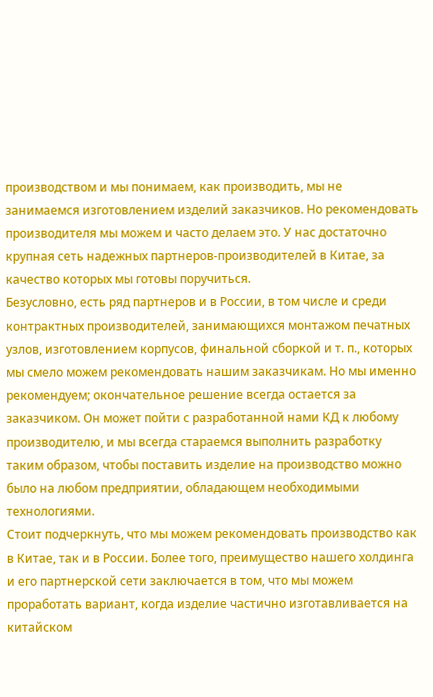производством и мы понимаем, как производить, мы не занимаемся изготовлением изделий заказчиков. Но рекомендовать производителя мы можем и часто делаем это. У нас достаточно крупная сеть надежных партнеров-производителей в Китае, за качество которых мы готовы поручиться.
Безусловно, есть ряд партнеров и в России, в том числе и среди контрактных производителей, занимающихся монтажом печатных узлов, изготовлением корпусов, финальной сборкой и т. п., которых мы смело можем рекомендовать нашим заказчикам. Но мы именно рекомендуем; окончательное решение всегда остается за заказчиком. Он может пойти с разработанной нами КД к любому производителю, и мы всегда стараемся выполнить разработку таким образом, чтобы поставить изделие на производство можно было на любом предприятии, обладающем необходимыми технологиями.
Стоит подчеркнуть, что мы можем рекомендовать производство как в Китае, так и в России. Более того, преимущество нашего холдинга и его партнерской сети заключается в том, что мы можем проработать вариант, когда изделие частично изготавливается на китайском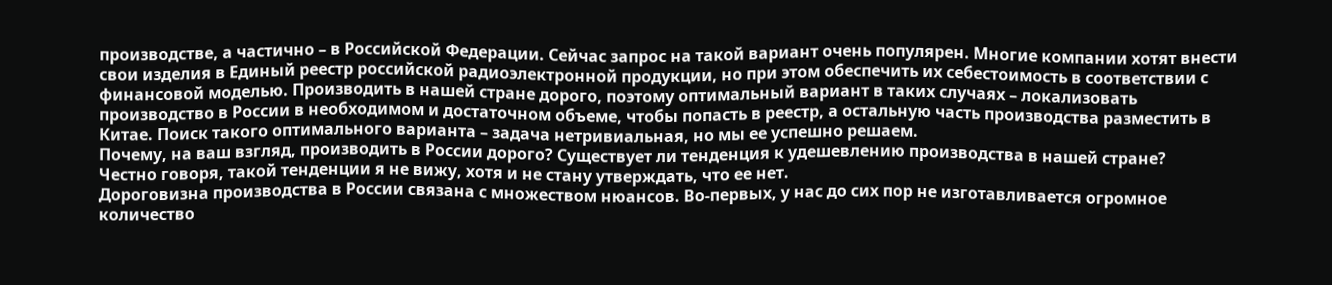производстве, а частично – в Российской Федерации. Сейчас запрос на такой вариант очень популярен. Многие компании хотят внести свои изделия в Единый реестр российской радиоэлектронной продукции, но при этом обеспечить их себестоимость в соответствии с финансовой моделью. Производить в нашей стране дорого, поэтому оптимальный вариант в таких случаях – локализовать производство в России в необходимом и достаточном объеме, чтобы попасть в реестр, а остальную часть производства разместить в Китае. Поиск такого оптимального варианта – задача нетривиальная, но мы ее успешно решаем.
Почему, на ваш взгляд, производить в России дорого? Существует ли тенденция к удешевлению производства в нашей стране?
Честно говоря, такой тенденции я не вижу, хотя и не стану утверждать, что ее нет.
Дороговизна производства в России связана с множеством нюансов. Во-первых, у нас до сих пор не изготавливается огромное количество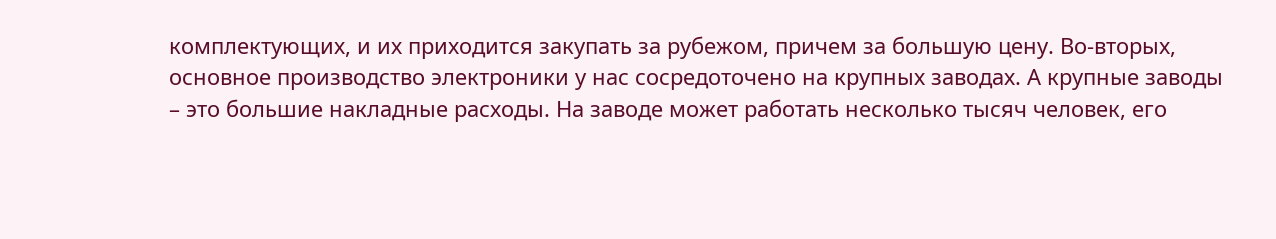комплектующих, и их приходится закупать за рубежом, причем за большую цену. Во-вторых, основное производство электроники у нас сосредоточено на крупных заводах. А крупные заводы – это большие накладные расходы. На заводе может работать несколько тысяч человек, его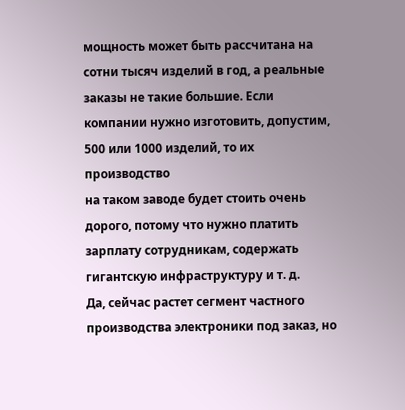мощность может быть рассчитана на сотни тысяч изделий в год, а реальные заказы не такие большие. Если компании нужно изготовить, допустим, 500 или 1000 изделий, то их производство
на таком заводе будет стоить очень дорого, потому что нужно платить зарплату сотрудникам, содержать гигантскую инфраструктуру и т. д.
Да, сейчас растет сегмент частного производства электроники под заказ, но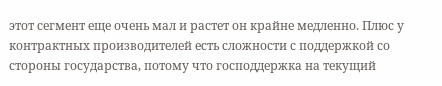этот сегмент еще очень мал и растет он крайне медленно. Плюс у контрактных производителей есть сложности с поддержкой со стороны государства, потому что господдержка на текущий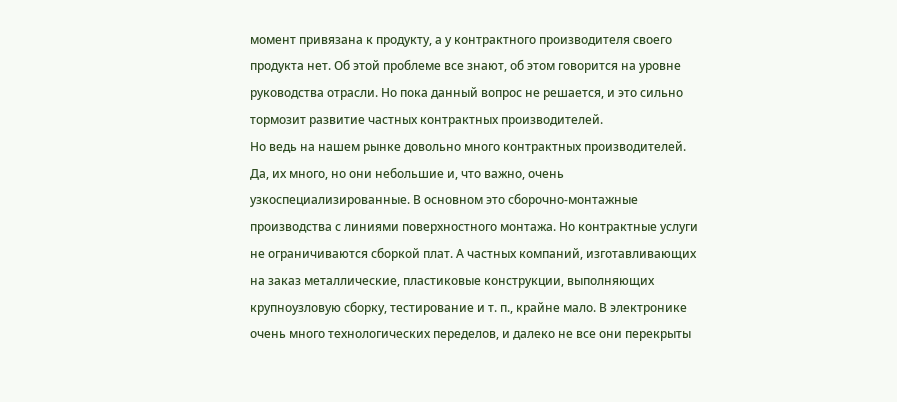момент привязана к продукту, а у контрактного производителя своего продукта нет. Об этой проблеме все знают, об этом говорится на уровне руководства отрасли. Но пока данный вопрос не решается, и это сильно тормозит развитие частных контрактных производителей.
Но ведь на нашем рынке довольно много контрактных производителей.
Да, их много, но они небольшие и, что важно, очень узкоспециализированные. В основном это сборочно-монтажные производства с линиями поверхностного монтажа. Но контрактные услуги не ограничиваются сборкой плат. А частных компаний, изготавливающих на заказ металлические, пластиковые конструкции, выполняющих крупноузловую сборку, тестирование и т. п., крайне мало. В электронике очень много технологических переделов, и далеко не все они перекрыты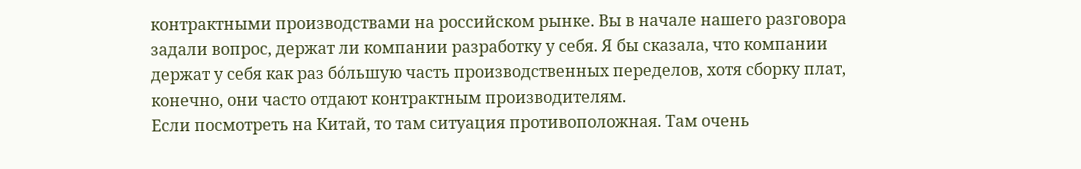контрактными производствами на российском рынке. Вы в начале нашего разговора задали вопрос, держат ли компании разработку у себя. Я бы сказала, что компании держат у себя как раз бóльшую часть производственных переделов, хотя сборку плат, конечно, они часто отдают контрактным производителям.
Если посмотреть на Китай, то там ситуация противоположная. Там очень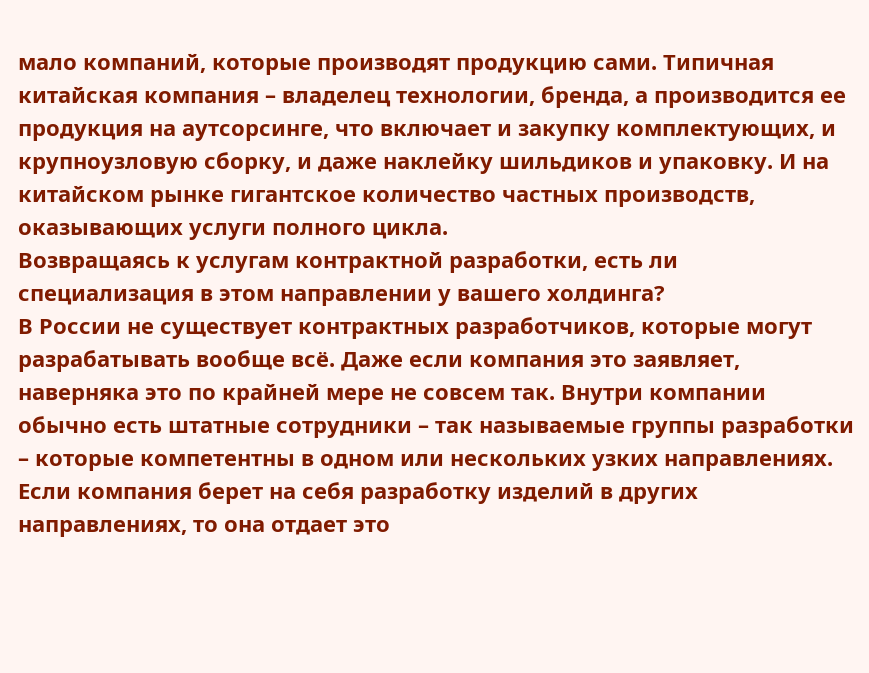мало компаний, которые производят продукцию сами. Типичная китайская компания – владелец технологии, бренда, а производится ее продукция на аутсорсинге, что включает и закупку комплектующих, и крупноузловую сборку, и даже наклейку шильдиков и упаковку. И на китайском рынке гигантское количество частных производств, оказывающих услуги полного цикла.
Возвращаясь к услугам контрактной разработки, есть ли специализация в этом направлении у вашего холдинга?
В России не существует контрактных разработчиков, которые могут разрабатывать вообще всё. Даже если компания это заявляет, наверняка это по крайней мере не совсем так. Внутри компании обычно есть штатные сотрудники – так называемые группы разработки – которые компетентны в одном или нескольких узких направлениях. Если компания берет на себя разработку изделий в других направлениях, то она отдает это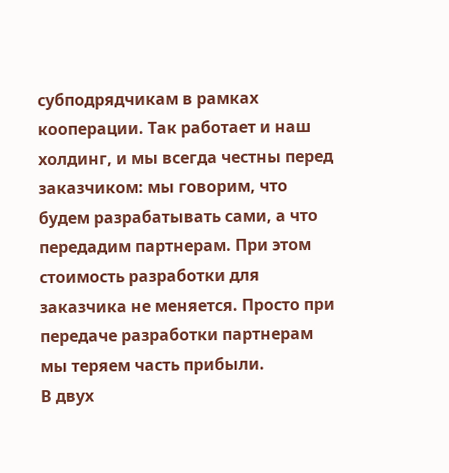субподрядчикам в рамках кооперации. Так работает и наш холдинг, и мы всегда честны перед заказчиком: мы говорим, что будем разрабатывать сами, а что передадим партнерам. При этом стоимость разработки для заказчика не меняется. Просто при передаче разработки партнерам мы теряем часть прибыли.
В двух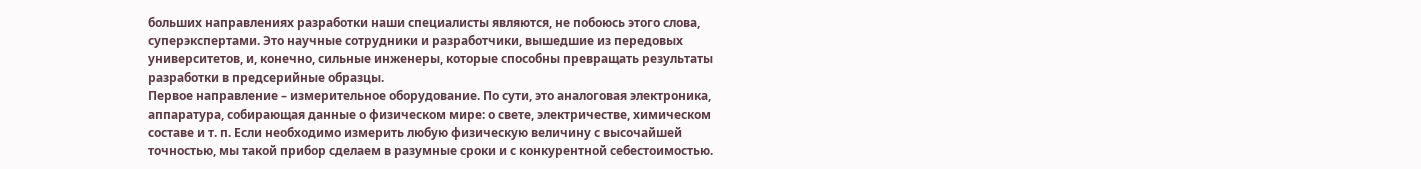больших направлениях разработки наши специалисты являются, не побоюсь этого слова, суперэкспертами. Это научные сотрудники и разработчики, вышедшие из передовых университетов, и, конечно, сильные инженеры, которые способны превращать результаты разработки в предсерийные образцы.
Первое направление – измерительное оборудование. По сути, это аналоговая электроника, аппаратура, собирающая данные о физическом мире: о свете, электричестве, химическом составе и т. п. Если необходимо измерить любую физическую величину с высочайшей точностью, мы такой прибор сделаем в разумные сроки и с конкурентной себестоимостью.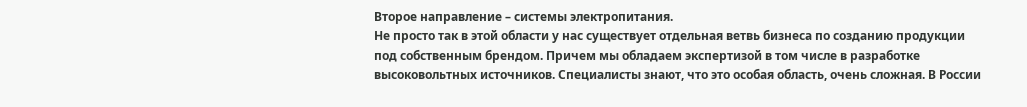Второе направление – системы электропитания.
Не просто так в этой области у нас существует отдельная ветвь бизнеса по созданию продукции под собственным брендом. Причем мы обладаем экспертизой в том числе в разработке высоковольтных источников. Специалисты знают, что это особая область, очень сложная. В России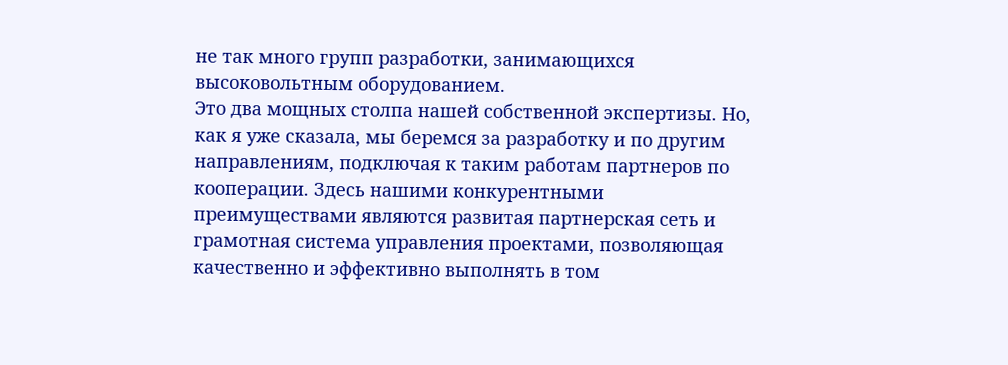не так много групп разработки, занимающихся высоковольтным оборудованием.
Это два мощных столпа нашей собственной экспертизы. Но, как я уже сказала, мы беремся за разработку и по другим направлениям, подключая к таким работам партнеров по кооперации. Здесь нашими конкурентными преимуществами являются развитая партнерская сеть и грамотная система управления проектами, позволяющая качественно и эффективно выполнять в том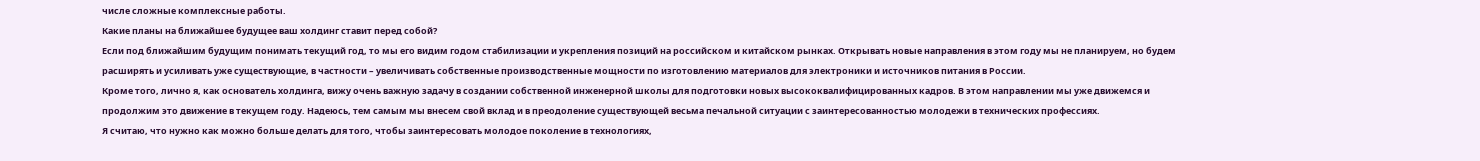числе сложные комплексные работы.
Какие планы на ближайшее будущее ваш холдинг ставит перед собой?
Если под ближайшим будущим понимать текущий год, то мы его видим годом стабилизации и укрепления позиций на российском и китайском рынках. Открывать новые направления в этом году мы не планируем, но будем расширять и усиливать уже существующие, в частности – увеличивать собственные производственные мощности по изготовлению материалов для электроники и источников питания в России.
Кроме того, лично я, как основатель холдинга, вижу очень важную задачу в создании собственной инженерной школы для подготовки новых высококвалифицированных кадров. В этом направлении мы уже движемся и продолжим это движение в текущем году. Надеюсь, тем самым мы внесем свой вклад и в преодоление существующей весьма печальной ситуации с заинтересованностью молодежи в технических профессиях.
Я считаю, что нужно как можно больше делать для того, чтобы заинтересовать молодое поколение в технологиях,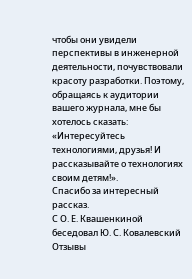чтобы они увидели перспективы в инженерной деятельности, почувствовали красоту разработки. Поэтому, обращаясь к аудитории вашего журнала, мне бы хотелось сказать: «Интересуйтесь технологиями, друзья! И рассказывайте о технологиях своим детям!».
Спасибо за интересный рассказ.
С О. Е. Квашенкиной беседовал Ю. С. Ковалевский
Отзывы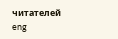читателей
eng